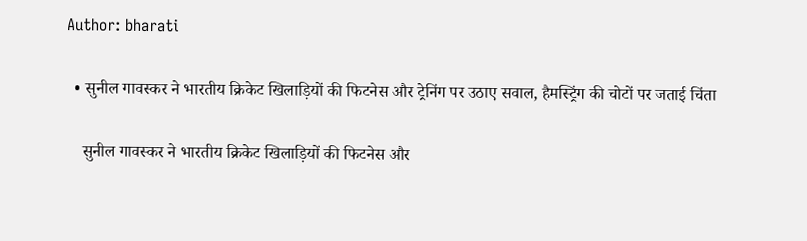Author: bharati

  • सुनील गावस्कर ने भारतीय क्रिकेट खिलाड़ियों की फिटनेस और ट्रेनिंग पर उठाए सवाल, हैमस्ट्रिंग की चोटों पर जताई चिंता

    सुनील गावस्कर ने भारतीय क्रिकेट खिलाड़ियों की फिटनेस और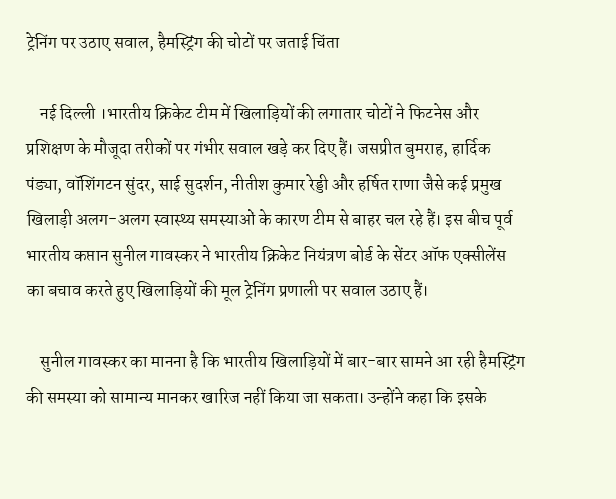ट्रेनिंग पर उठाए सवाल, हैमस्ट्रिंग की चोटों पर जताई चिंता

    नई दिल्ली ।भारतीय क्रिकेट टीम में खिलाड़ियों की लगातार चोटों ने फिटनेस और प्रशिक्षण के मौजूदा तरीकों पर गंभीर सवाल खड़े कर दिए हैं। जसप्रीत बुमराह, हार्दिक पंड्या, वॉशिंगटन सुंदर, साई सुदर्शन, नीतीश कुमार रेड्डी और हर्षित राणा जैसे कई प्रमुख खिलाड़ी अलग-अलग स्वास्थ्य समस्याओं के कारण टीम से बाहर चल रहे हैं। इस बीच पूर्व भारतीय कप्तान सुनील गावस्कर ने भारतीय क्रिकेट नियंत्रण बोर्ड के सेंटर ऑफ एक्सीलेंस का बचाव करते हुए खिलाड़ियों की मूल ट्रेनिंग प्रणाली पर सवाल उठाए हैं।

    सुनील गावस्कर का मानना है कि भारतीय खिलाड़ियों में बार-बार सामने आ रही हैमस्ट्रिंग की समस्या को सामान्य मानकर खारिज नहीं किया जा सकता। उन्होंने कहा कि इसके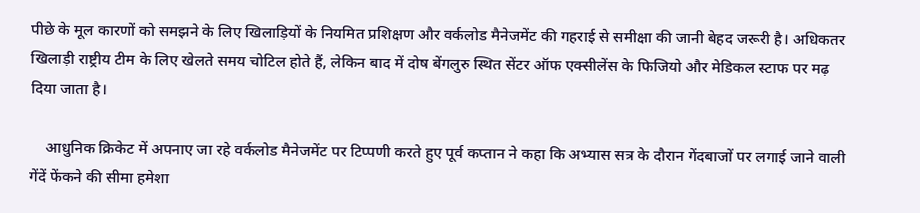पीछे के मूल कारणों को समझने के लिए खिलाड़ियों के नियमित प्रशिक्षण और वर्कलोड मैनेजमेंट की गहराई से समीक्षा की जानी बेहद जरूरी है। अधिकतर खिलाड़ी राष्ट्रीय टीम के लिए खेलते समय चोटिल होते हैं, लेकिन बाद में दोष बेंगलुरु स्थित सेंटर ऑफ एक्सीलेंस के फिजियो और मेडिकल स्टाफ पर मढ़ दिया जाता है।

    आधुनिक क्रिकेट में अपनाए जा रहे वर्कलोड मैनेजमेंट पर टिप्पणी करते हुए पूर्व कप्तान ने कहा कि अभ्यास सत्र के दौरान गेंदबाजों पर लगाई जाने वाली गेंदें फेंकने की सीमा हमेशा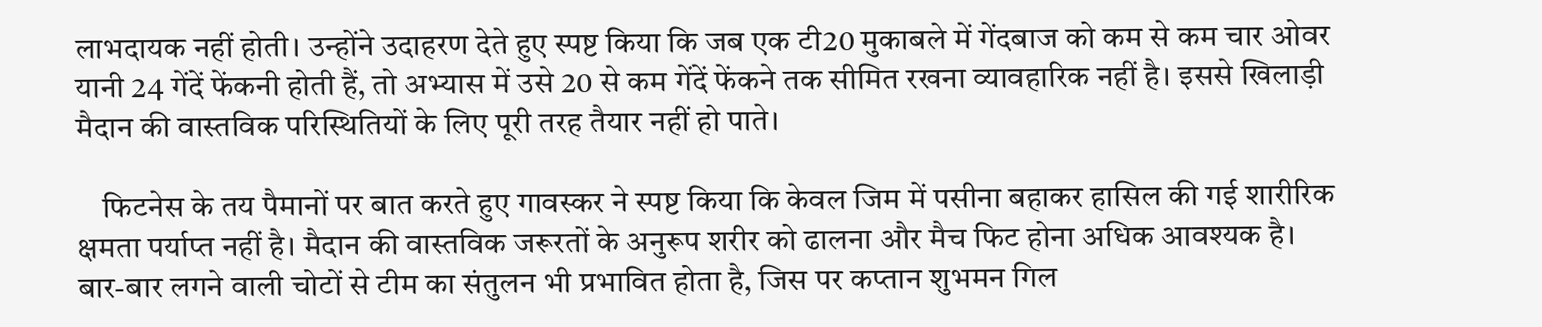लाभदायक नहीं होती। उन्होंने उदाहरण देते हुए स्पष्ट किया कि जब एक टी20 मुकाबले में गेंदबाज को कम से कम चार ओवर यानी 24 गेंदें फेंकनी होती हैं, तो अभ्यास में उसे 20 से कम गेंदें फेंकने तक सीमित रखना व्यावहारिक नहीं है। इससे खिलाड़ी मैदान की वास्तविक परिस्थितियों के लिए पूरी तरह तैयार नहीं हो पाते।

    फिटनेस के तय पैमानों पर बात करते हुए गावस्कर ने स्पष्ट किया कि केवल जिम में पसीना बहाकर हासिल की गई शारीरिक क्षमता पर्याप्त नहीं है। मैदान की वास्तविक जरूरतों के अनुरूप शरीर को ढालना और मैच फिट होना अधिक आवश्यक है। बार-बार लगने वाली चोटों से टीम का संतुलन भी प्रभावित होता है, जिस पर कप्तान शुभमन गिल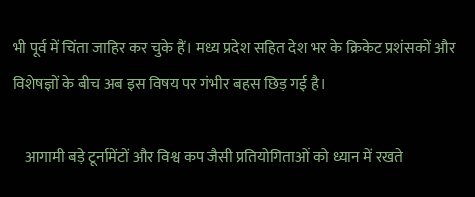भी पूर्व में चिंता जाहिर कर चुके हैं। मध्य प्रदेश सहित देश भर के क्रिकेट प्रशंसकों और विशेषज्ञों के बीच अब इस विषय पर गंभीर बहस छिड़ गई है।

    आगामी बड़े टूर्नामेंटों और विश्व कप जैसी प्रतियोगिताओं को ध्यान में रखते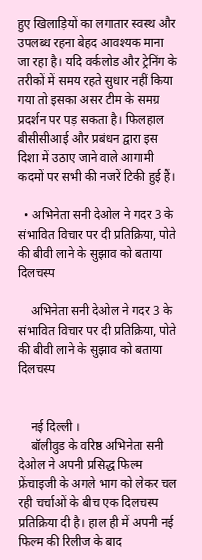हुए खिलाड़ियों का लगातार स्वस्थ और उपलब्ध रहना बेहद आवश्यक माना जा रहा है। यदि वर्कलोड और ट्रेनिंग के तरीकों में समय रहते सुधार नहीं किया गया तो इसका असर टीम के समग्र प्रदर्शन पर पड़ सकता है। फिलहाल बीसीसीआई और प्रबंधन द्वारा इस दिशा में उठाए जाने वाले आगामी कदमों पर सभी की नजरें टिकी हुई हैं।

  • अभिनेता सनी देओल ने गदर 3 के संभावित विचार पर दी प्रतिक्रिया, पोते की बीवी लाने के सुझाव को बताया दिलचस्प

    अभिनेता सनी देओल ने गदर 3 के संभावित विचार पर दी प्रतिक्रिया, पोते की बीवी लाने के सुझाव को बताया दिलचस्प


    नई दिल्ली ।
    बॉलीवुड के वरिष्ठ अभिनेता सनी देओल ने अपनी प्रसिद्ध फिल्म फ्रेंचाइजी के अगले भाग को लेकर चल रही चर्चाओं के बीच एक दिलचस्प प्रतिक्रिया दी है। हाल ही में अपनी नई फिल्म की रिलीज के बाद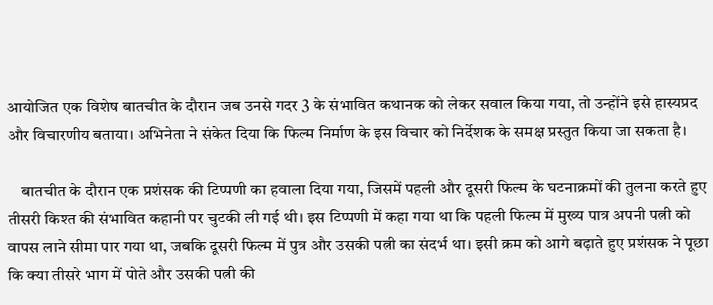आयोजित एक विशेष बातचीत के दौरान जब उनसे गदर 3 के संभावित कथानक को लेकर सवाल किया गया, तो उन्होंने इसे हास्यप्रद और विचारणीय बताया। अभिनेता ने संकेत दिया कि फिल्म निर्माण के इस विचार को निर्देशक के समक्ष प्रस्तुत किया जा सकता है।

    बातचीत के दौरान एक प्रशंसक की टिप्पणी का हवाला दिया गया, जिसमें पहली और दूसरी फिल्म के घटनाक्रमों की तुलना करते हुए तीसरी किश्त की संभावित कहानी पर चुटकी ली गई थी। इस टिप्पणी में कहा गया था कि पहली फिल्म में मुख्य पात्र अपनी पत्नी को वापस लाने सीमा पार गया था, जबकि दूसरी फिल्म में पुत्र और उसकी पत्नी का संदर्भ था। इसी क्रम को आगे बढ़ाते हुए प्रशंसक ने पूछा कि क्या तीसरे भाग में पोते और उसकी पत्नी की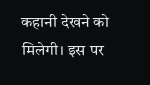कहानी देखने को मिलेगी। इस पर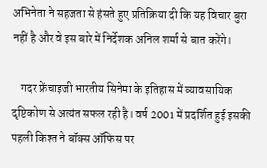अभिनेता ने सहजता से हंसते हुए प्रतिक्रिया दी कि यह विचार बुरा नहीं है और वे इस बारे में निर्देशक अनिल शर्मा से बात करेंगे।

    गदर फ्रेंचाइजी भारतीय सिनेमा के इतिहास में व्यावसायिक दृष्टिकोण से अत्यंत सफल रही है। वर्ष 2001 में प्रदर्शित हुई इसकी पहली किश्त ने बॉक्स ऑफिस पर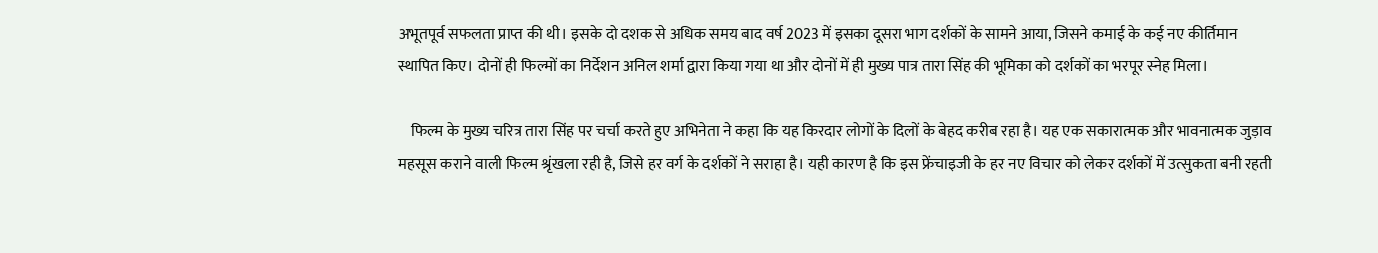अभूतपूर्व सफलता प्राप्त की थी। इसके दो दशक से अधिक समय बाद वर्ष 2023 में इसका दूसरा भाग दर्शकों के सामने आया, जिसने कमाई के कई नए कीर्तिमान स्थापित किए। दोनों ही फिल्मों का निर्देशन अनिल शर्मा द्वारा किया गया था और दोनों में ही मुख्य पात्र तारा सिंह की भूमिका को दर्शकों का भरपूर स्नेह मिला।

    फिल्म के मुख्य चरित्र तारा सिंह पर चर्चा करते हुए अभिनेता ने कहा कि यह किरदार लोगों के दिलों के बेहद करीब रहा है। यह एक सकारात्मक और भावनात्मक जुड़ाव महसूस कराने वाली फिल्म श्रृंखला रही है, जिसे हर वर्ग के दर्शकों ने सराहा है। यही कारण है कि इस फ्रेंचाइजी के हर नए विचार को लेकर दर्शकों में उत्सुकता बनी रहती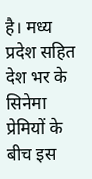है। मध्य प्रदेश सहित देश भर के सिनेमा प्रेमियों के बीच इस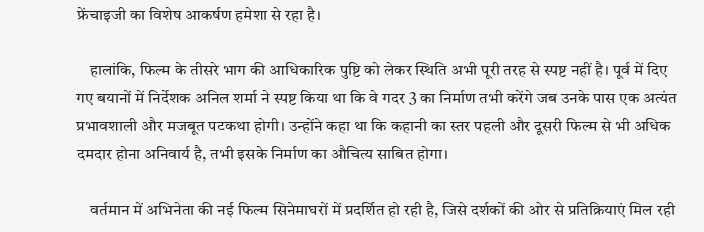फ्रेंचाइजी का विशेष आकर्षण हमेशा से रहा है।

    हालांकि, फिल्म के तीसरे भाग की आधिकारिक पुष्टि को लेकर स्थिति अभी पूरी तरह से स्पष्ट नहीं है। पूर्व में दिए गए बयानों में निर्देशक अनिल शर्मा ने स्पष्ट किया था कि वे गदर 3 का निर्माण तभी करेंगे जब उनके पास एक अत्यंत प्रभावशाली और मजबूत पटकथा होगी। उन्होंने कहा था कि कहानी का स्तर पहली और दूसरी फिल्म से भी अधिक दमदार होना अनिवार्य है, तभी इसके निर्माण का औचित्य साबित होगा।

    वर्तमान में अभिनेता की नई फिल्म सिनेमाघरों में प्रदर्शित हो रही है, जिसे दर्शकों की ओर से प्रतिक्रियाएं मिल रही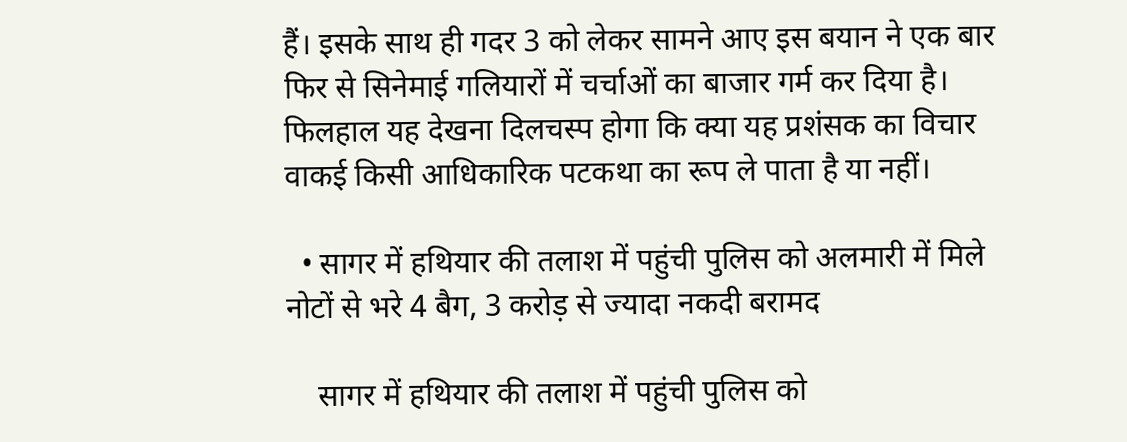हैं। इसके साथ ही गदर 3 को लेकर सामने आए इस बयान ने एक बार फिर से सिनेमाई गलियारों में चर्चाओं का बाजार गर्म कर दिया है। फिलहाल यह देखना दिलचस्प होगा कि क्या यह प्रशंसक का विचार वाकई किसी आधिकारिक पटकथा का रूप ले पाता है या नहीं।

  • सागर में हथियार की तलाश में पहुंची पुलिस को अलमारी में मिले नोटों से भरे 4 बैग, 3 करोड़ से ज्यादा नकदी बरामद

    सागर में हथियार की तलाश में पहुंची पुलिस को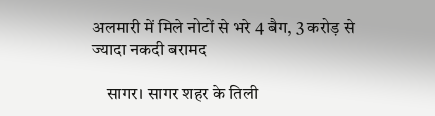अलमारी में मिले नोटों से भरे 4 बैग, 3 करोड़ से ज्यादा नकदी बरामद

    सागर। सागर शहर के तिली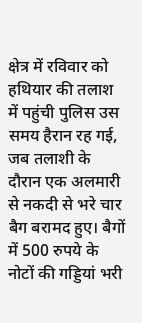क्षेत्र में रविवार को हथियार की तलाश में पहुंची पुलिस उस समय हैरान रह गई, जब तलाशी के दौरान एक अलमारी से नकदी से भरे चार बैग बरामद हुए। बैगों में 500 रुपये के नोटों की गड्डियां भरी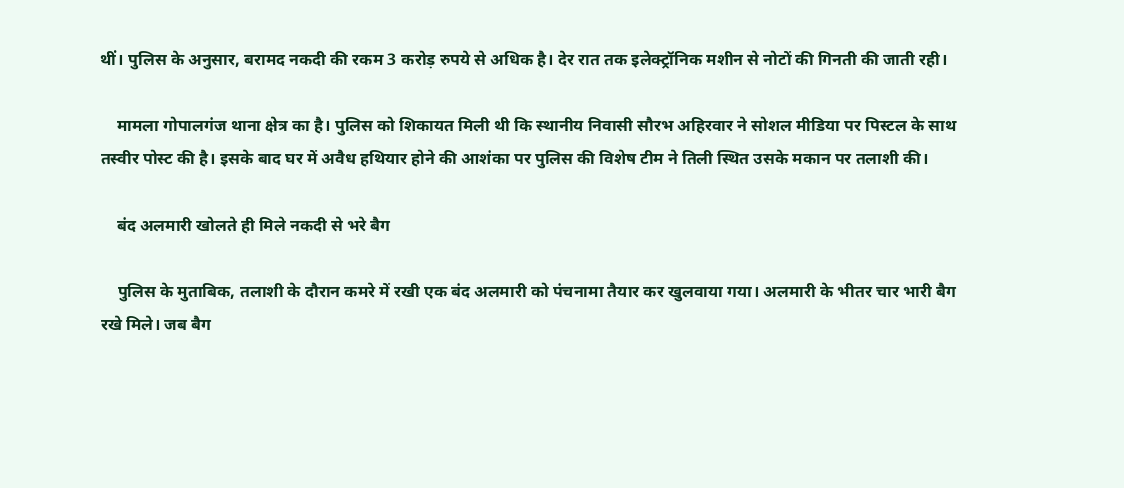थीं। पुलिस के अनुसार, बरामद नकदी की रकम 3 करोड़ रुपये से अधिक है। देर रात तक इलेक्ट्रॉनिक मशीन से नोटों की गिनती की जाती रही।

    मामला गोपालगंज थाना क्षेत्र का है। पुलिस को शिकायत मिली थी कि स्थानीय निवासी सौरभ अहिरवार ने सोशल मीडिया पर पिस्टल के साथ तस्वीर पोस्ट की है। इसके बाद घर में अवैध हथियार होने की आशंका पर पुलिस की विशेष टीम ने तिली स्थित उसके मकान पर तलाशी की।

    बंद अलमारी खोलते ही मिले नकदी से भरे बैग

    पुलिस के मुताबिक, तलाशी के दौरान कमरे में रखी एक बंद अलमारी को पंचनामा तैयार कर खुलवाया गया। अलमारी के भीतर चार भारी बैग रखे मिले। जब बैग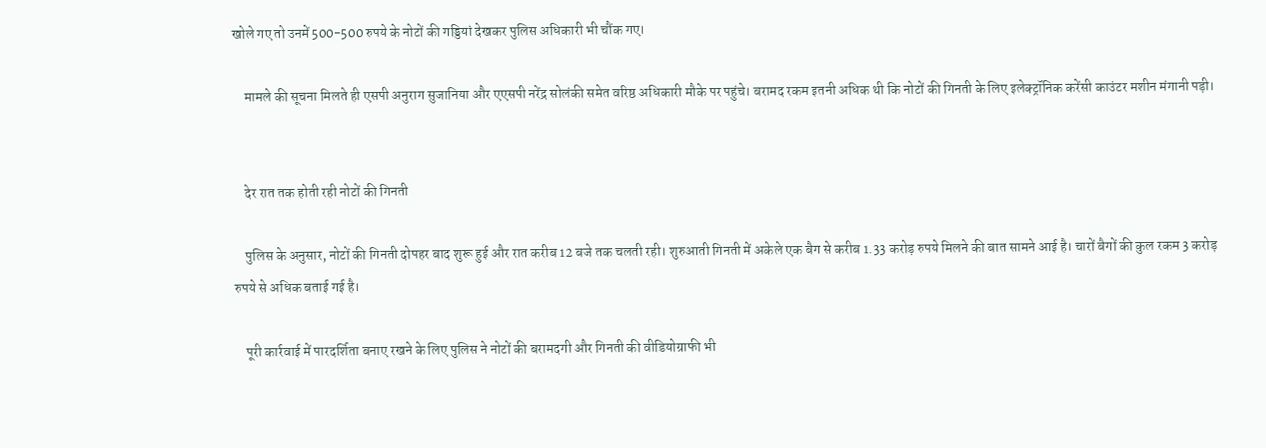खोले गए तो उनमें 500-500 रुपये के नोटों की गड्डियां देखकर पुलिस अधिकारी भी चौंक गए।

    मामले की सूचना मिलते ही एसपी अनुराग सुजानिया और एएसपी नरेंद्र सोलंकी समेत वरिष्ठ अधिकारी मौके पर पहुंचे। बरामद रकम इतनी अधिक थी कि नोटों की गिनती के लिए इलेक्ट्रॉनिक करेंसी काउंटर मशीन मंगानी पड़ी।


    देर रात तक होती रही नोटों की गिनती

    पुलिस के अनुसार, नोटों की गिनती दोपहर बाद शुरू हुई और रात करीब 12 बजे तक चलती रही। शुरुआती गिनती में अकेले एक बैग से करीब 1.33 करोड़ रुपये मिलने की बात सामने आई है। चारों बैगों की कुल रकम 3 करोड़ रुपये से अधिक बताई गई है।

    पूरी कार्रवाई में पारदर्शिता बनाए रखने के लिए पुलिस ने नोटों की बरामदगी और गिनती की वीडियोग्राफी भी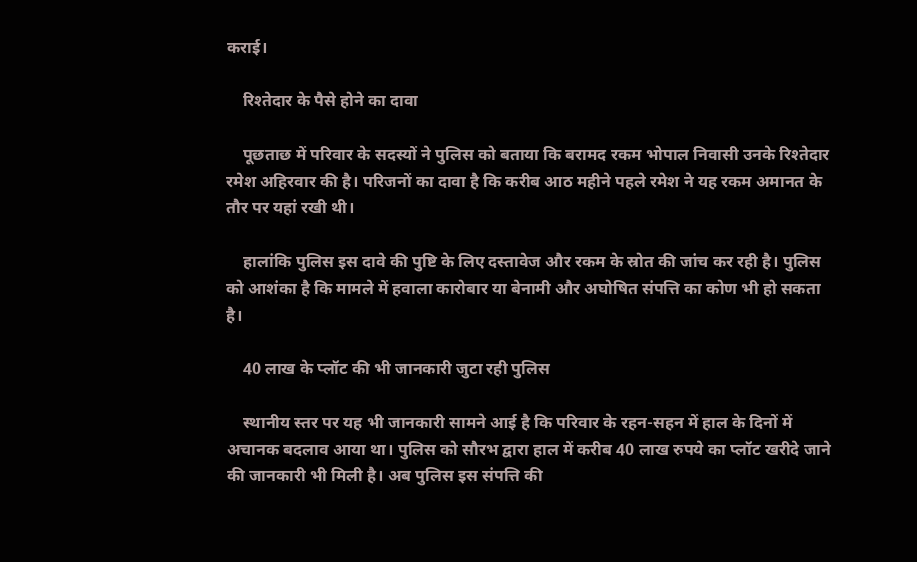कराई।

    रिश्तेदार के पैसे होने का दावा

    पूछताछ में परिवार के सदस्यों ने पुलिस को बताया कि बरामद रकम भोपाल निवासी उनके रिश्तेदार रमेश अहिरवार की है। परिजनों का दावा है कि करीब आठ महीने पहले रमेश ने यह रकम अमानत के तौर पर यहां रखी थी।

    हालांकि पुलिस इस दावे की पुष्टि के लिए दस्तावेज और रकम के स्रोत की जांच कर रही है। पुलिस को आशंका है कि मामले में हवाला कारोबार या बेनामी और अघोषित संपत्ति का कोण भी हो सकता है।

    40 लाख के प्लॉट की भी जानकारी जुटा रही पुलिस

    स्थानीय स्तर पर यह भी जानकारी सामने आई है कि परिवार के रहन-सहन में हाल के दिनों में अचानक बदलाव आया था। पुलिस को सौरभ द्वारा हाल में करीब 40 लाख रुपये का प्लॉट खरीदे जाने की जानकारी भी मिली है। अब पुलिस इस संपत्ति की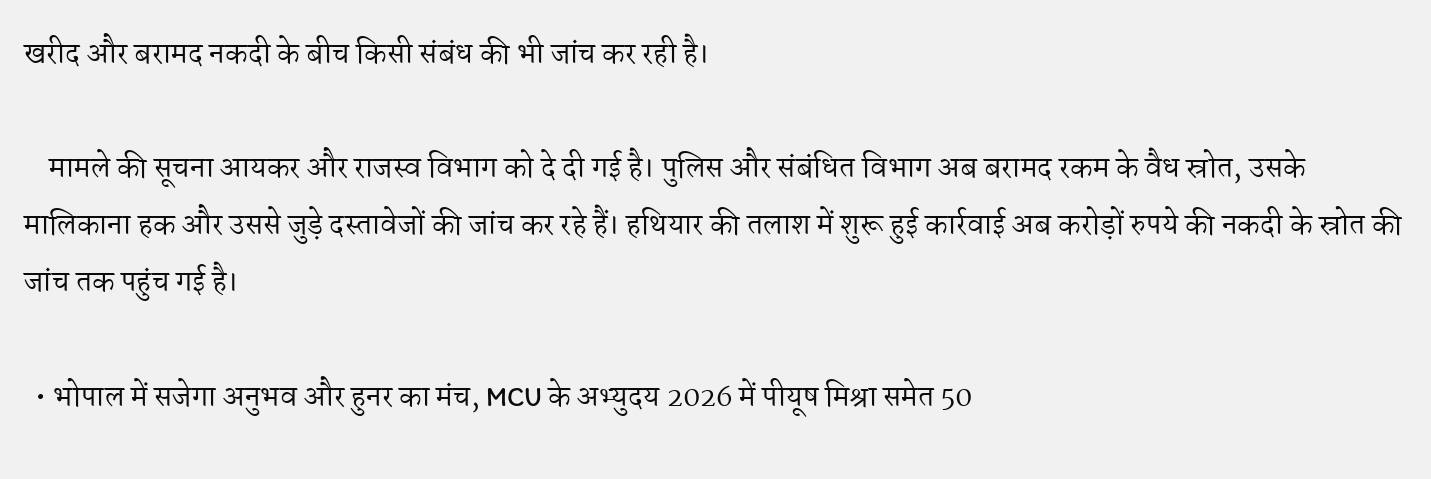खरीद और बरामद नकदी के बीच किसी संबंध की भी जांच कर रही है।

    मामले की सूचना आयकर और राजस्व विभाग को दे दी गई है। पुलिस और संबंधित विभाग अब बरामद रकम के वैध स्रोत, उसके मालिकाना हक और उससे जुड़े दस्तावेजों की जांच कर रहे हैं। हथियार की तलाश में शुरू हुई कार्रवाई अब करोड़ों रुपये की नकदी के स्रोत की जांच तक पहुंच गई है।

  • भोपाल में सजेगा अनुभव और हुनर का मंच, MCU के अभ्युदय 2026 में पीयूष मिश्रा समेत 50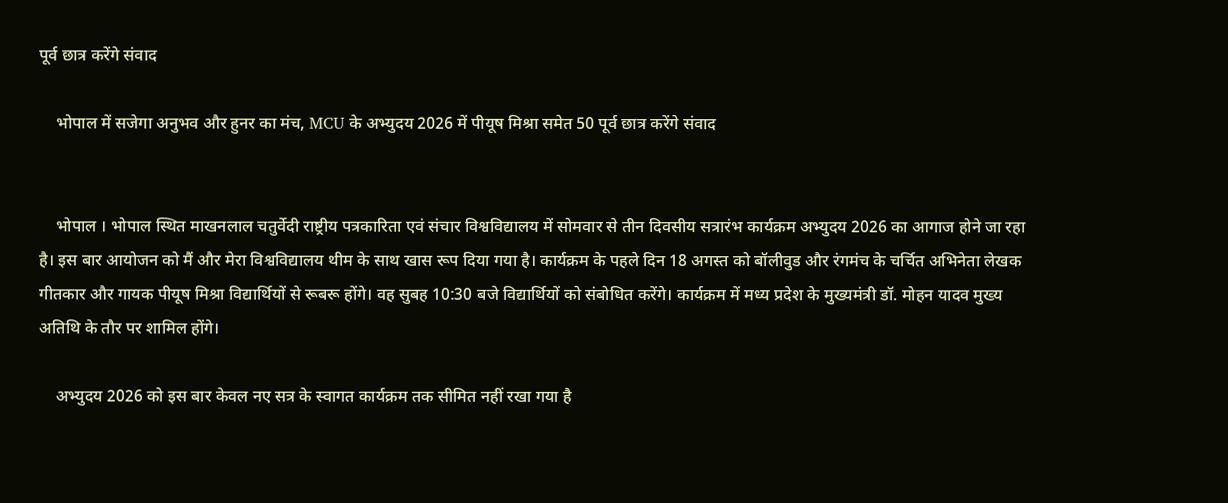पूर्व छात्र करेंगे संवाद

    भोपाल में सजेगा अनुभव और हुनर का मंच, MCU के अभ्युदय 2026 में पीयूष मिश्रा समेत 50 पूर्व छात्र करेंगे संवाद


    भोपाल । भोपाल स्थित माखनलाल चतुर्वेदी राष्ट्रीय पत्रकारिता एवं संचार विश्वविद्यालय में सोमवार से तीन दिवसीय सत्रारंभ कार्यक्रम अभ्युदय 2026 का आगाज होने जा रहा है। इस बार आयोजन को मैं और मेरा विश्वविद्यालय थीम के साथ खास रूप दिया गया है। कार्यक्रम के पहले दिन 18 अगस्त को बॉलीवुड और रंगमंच के चर्चित अभिनेता लेखक गीतकार और गायक पीयूष मिश्रा विद्यार्थियों से रूबरू होंगे। वह सुबह 10:30 बजे विद्यार्थियों को संबोधित करेंगे। कार्यक्रम में मध्य प्रदेश के मुख्यमंत्री डॉ. मोहन यादव मुख्य अतिथि के तौर पर शामिल होंगे।

    अभ्युदय 2026 को इस बार केवल नए सत्र के स्वागत कार्यक्रम तक सीमित नहीं रखा गया है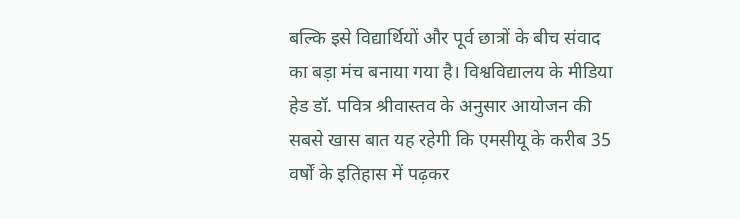बल्कि इसे विद्यार्थियों और पूर्व छात्रों के बीच संवाद का बड़ा मंच बनाया गया है। विश्वविद्यालय के मीडिया हेड डॉ. पवित्र श्रीवास्तव के अनुसार आयोजन की सबसे खास बात यह रहेगी कि एमसीयू के करीब 35 वर्षों के इतिहास में पढ़कर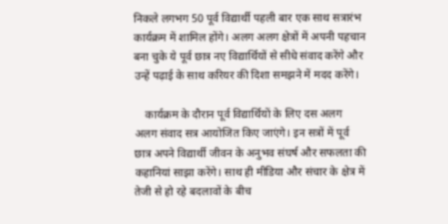निकले लगभग 50 पूर्व विद्यार्थी पहली बार एक साथ सत्रारंभ कार्यक्रम में शामिल होंगे। अलग अलग क्षेत्रों में अपनी पहचान बना चुके ये पूर्व छात्र नए विद्यार्थियों से सीधे संवाद करेंगे और उन्हें पढ़ाई के साथ करियर की दिशा समझने में मदद करेंगे।

    कार्यक्रम के दौरान पूर्व विद्यार्थियों के लिए दस अलग अलग संवाद सत्र आयोजित किए जाएंगे। इन सत्रों में पूर्व छात्र अपने विद्यार्थी जीवन के अनुभव संघर्ष और सफलता की कहानियां साझा करेंगे। साथ ही मीडिया और संचार के क्षेत्र में तेजी से हो रहे बदलावों के बीच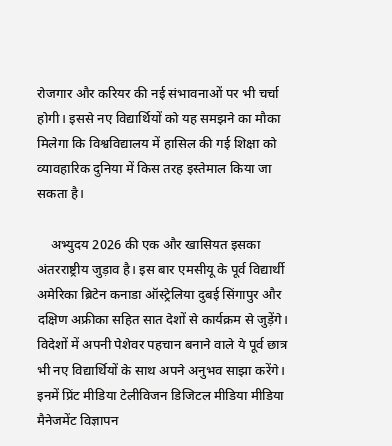रोजगार और करियर की नई संभावनाओं पर भी चर्चा होगी। इससे नए विद्यार्थियों को यह समझने का मौका मिलेगा कि विश्वविद्यालय में हासिल की गई शिक्षा को व्यावहारिक दुनिया में किस तरह इस्तेमाल किया जा सकता है।

    अभ्युदय 2026 की एक और खासियत इसका अंतरराष्ट्रीय जुड़ाव है। इस बार एमसीयू के पूर्व विद्यार्थी अमेरिका ब्रिटेन कनाडा ऑस्ट्रेलिया दुबई सिंगापुर और दक्षिण अफ्रीका सहित सात देशों से कार्यक्रम से जुड़ेंगे। विदेशों में अपनी पेशेवर पहचान बनाने वाले ये पूर्व छात्र भी नए विद्यार्थियों के साथ अपने अनुभव साझा करेंगे। इनमें प्रिंट मीडिया टेलीविजन डिजिटल मीडिया मीडिया मैनेजमेंट विज्ञापन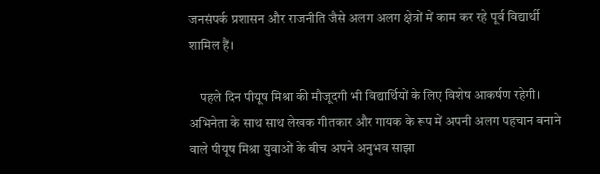जनसंपर्क प्रशासन और राजनीति जैसे अलग अलग क्षेत्रों में काम कर रहे पूर्व विद्यार्थी शामिल हैं।

    पहले दिन पीयूष मिश्रा की मौजूदगी भी विद्यार्थियों के लिए विशेष आकर्षण रहेगी। अभिनेता के साथ साथ लेखक गीतकार और गायक के रूप में अपनी अलग पहचान बनाने वाले पीयूष मिश्रा युवाओं के बीच अपने अनुभव साझा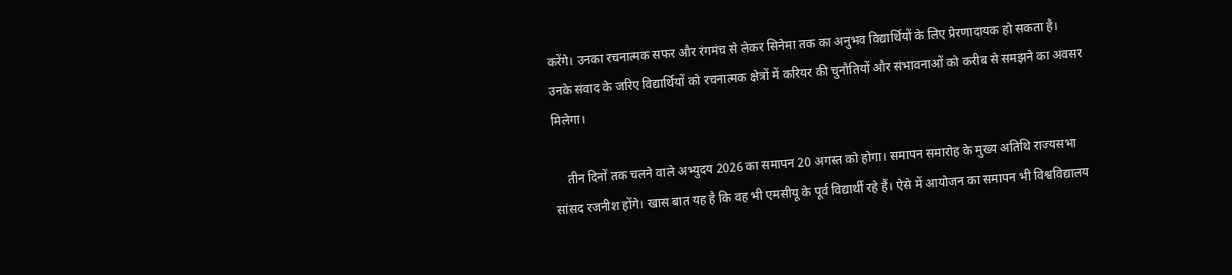करेंगे। उनका रचनात्मक सफर और रंगमंच से लेकर सिनेमा तक का अनुभव विद्यार्थियों के लिए प्रेरणादायक हो सकता है। उनके संवाद के जरिए विद्यार्थियों को रचनात्मक क्षेत्रों में करियर की चुनौतियों और संभावनाओं को करीब से समझने का अवसर मिलेगा।

    तीन दिनों तक चलने वाले अभ्युदय 2026 का समापन 20 अगस्त को होगा। समापन समारोह के मुख्य अतिथि राज्यसभा सांसद रजनीश होंगे। खास बात यह है कि वह भी एमसीयू के पूर्व विद्यार्थी रहे हैं। ऐसे में आयोजन का समापन भी विश्वविद्यालय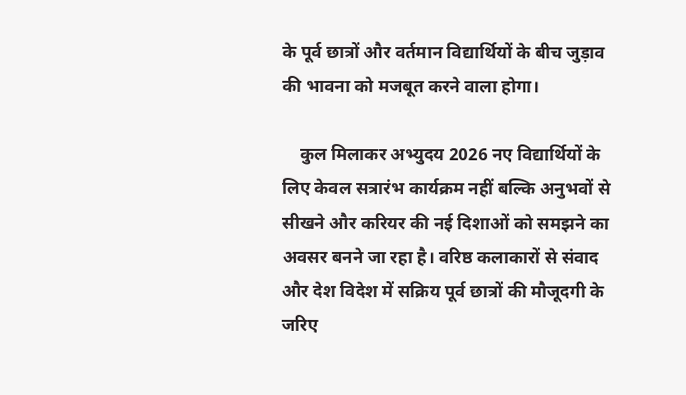के पूर्व छात्रों और वर्तमान विद्यार्थियों के बीच जुड़ाव की भावना को मजबूत करने वाला होगा।

    कुल मिलाकर अभ्युदय 2026 नए विद्यार्थियों के लिए केवल सत्रारंभ कार्यक्रम नहीं बल्कि अनुभवों से सीखने और करियर की नई दिशाओं को समझने का अवसर बनने जा रहा है। वरिष्ठ कलाकारों से संवाद और देश विदेश में सक्रिय पूर्व छात्रों की मौजूदगी के जरिए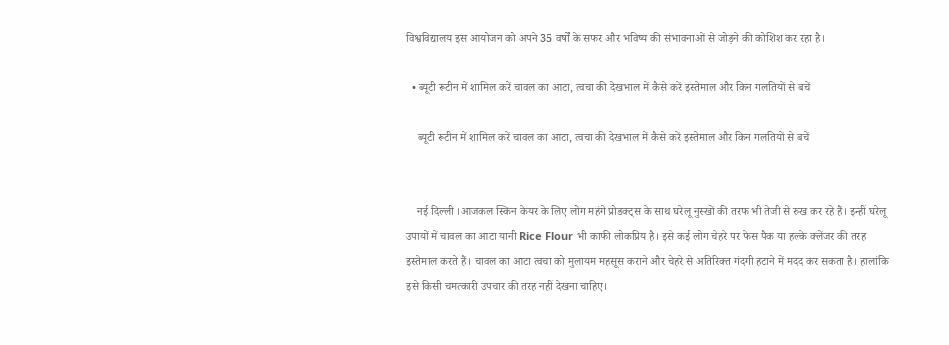विश्वविद्यालय इस आयोजन को अपने 35 वर्षों के सफर और भविष्य की संभावनाओं से जोड़ने की कोशिश कर रहा है।

  • ब्यूटी रूटीन में शामिल करें चावल का आटा, त्वचा की देखभाल में कैसे करें इस्तेमाल और किन गलतियों से बचें

    ब्यूटी रूटीन में शामिल करें चावल का आटा, त्वचा की देखभाल में कैसे करें इस्तेमाल और किन गलतियों से बचें


    नई दिल्ली ।आजकल स्किन केयर के लिए लोग महंगे प्रोडक्ट्स के साथ घरेलू नुस्खों की तरफ भी तेजी से रुख कर रहे हैं। इन्हीं घरेलू उपायों में चावल का आटा यानी Rice Flour भी काफी लोकप्रिय है। इसे कई लोग चेहरे पर फेस पैक या हल्के क्लेंजर की तरह इस्तेमाल करते हैं। चावल का आटा त्वचा को मुलायम महसूस कराने और चेहरे से अतिरिक्त गंदगी हटाने में मदद कर सकता है। हालांकि इसे किसी चमत्कारी उपचार की तरह नहीं देखना चाहिए।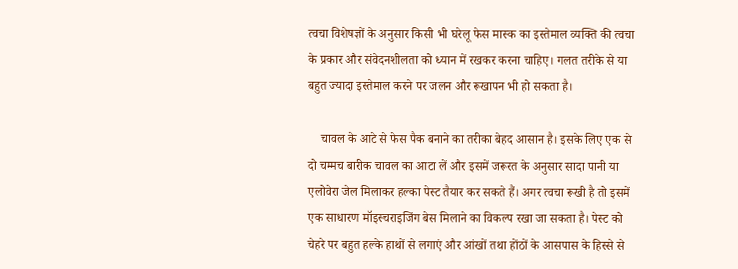त्वचा विशेषज्ञों के अनुसार किसी भी घरेलू फेस मास्क का इस्तेमाल व्यक्ति की त्वचा के प्रकार और संवेदनशीलता को ध्यान में रखकर करना चाहिए। गलत तरीके से या बहुत ज्यादा इस्तेमाल करने पर जलन और रूखापन भी हो सकता है।

    चावल के आटे से फेस पैक बनाने का तरीका बेहद आसान है। इसके लिए एक से दो चम्मच बारीक चावल का आटा लें और इसमें जरूरत के अनुसार सादा पानी या एलोवेरा जेल मिलाकर हल्का पेस्ट तैयार कर सकते हैं। अगर त्वचा रूखी है तो इसमें एक साधारण मॉइस्चराइजिंग बेस मिलाने का विकल्प रखा जा सकता है। पेस्ट को चेहरे पर बहुत हल्के हाथों से लगाएं और आंखों तथा होंठों के आसपास के हिस्से से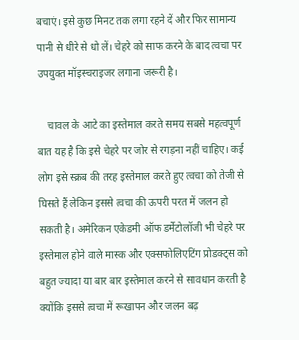बचाएं। इसे कुछ मिनट तक लगा रहने दें और फिर सामान्य पानी से धीरे से धो लें। चेहरे को साफ करने के बाद त्वचा पर उपयुक्त मॉइस्चराइजर लगाना जरूरी है।

    चावल के आटे का इस्तेमाल करते समय सबसे महत्वपूर्ण बात यह है कि इसे चेहरे पर जोर से रगड़ना नहीं चाहिए। कई लोग इसे स्क्रब की तरह इस्तेमाल करते हुए त्वचा को तेजी से घिसते हैं लेकिन इससे त्वचा की ऊपरी परत में जलन हो सकती है। अमेरिकन एकेडमी ऑफ डर्मेटोलॉजी भी चेहरे पर इस्तेमाल होने वाले मास्क और एक्सफोलिएटिंग प्रोडक्ट्स को बहुत ज्यादा या बार बार इस्तेमाल करने से सावधान करती है क्योंकि इससे त्वचा में रूखापन और जलन बढ़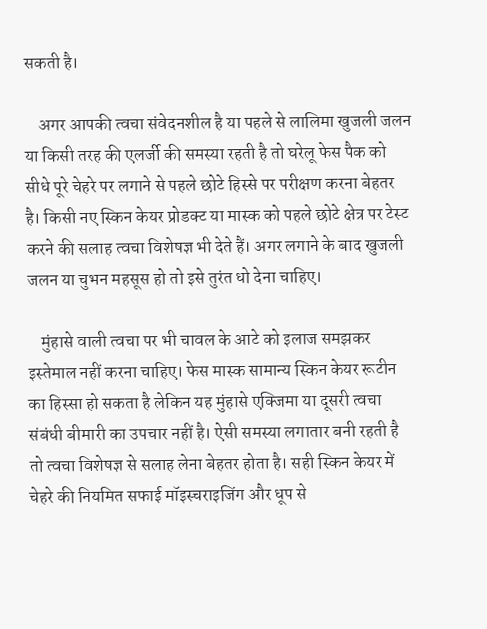सकती है।

    अगर आपकी त्वचा संवेदनशील है या पहले से लालिमा खुजली जलन या किसी तरह की एलर्जी की समस्या रहती है तो घरेलू फेस पैक को सीधे पूरे चेहरे पर लगाने से पहले छोटे हिस्से पर परीक्षण करना बेहतर है। किसी नए स्किन केयर प्रोडक्ट या मास्क को पहले छोटे क्षेत्र पर टेस्ट करने की सलाह त्वचा विशेषज्ञ भी देते हैं। अगर लगाने के बाद खुजली जलन या चुभन महसूस हो तो इसे तुरंत धो देना चाहिए।

    मुंहासे वाली त्वचा पर भी चावल के आटे को इलाज समझकर इस्तेमाल नहीं करना चाहिए। फेस मास्क सामान्य स्किन केयर रूटीन का हिस्सा हो सकता है लेकिन यह मुंहासे एक्जिमा या दूसरी त्वचा संबंधी बीमारी का उपचार नहीं है। ऐसी समस्या लगातार बनी रहती है तो त्वचा विशेषज्ञ से सलाह लेना बेहतर होता है। सही स्किन केयर में चेहरे की नियमित सफाई मॉइस्चराइजिंग और धूप से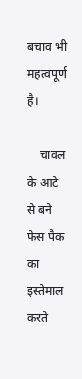बचाव भी महत्वपूर्ण है।

    चावल के आटे से बने फेस पैक का इस्तेमाल करते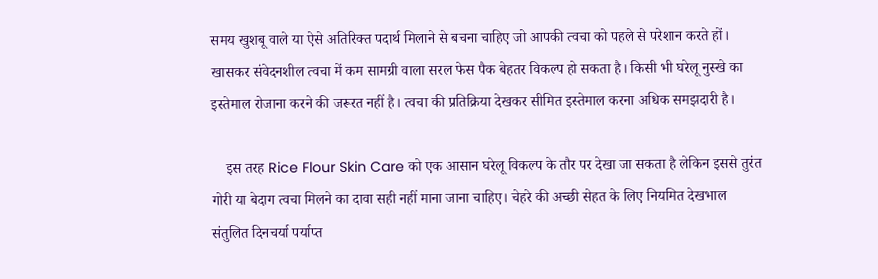समय खुशबू वाले या ऐसे अतिरिक्त पदार्थ मिलाने से बचना चाहिए जो आपकी त्वचा को पहले से परेशान करते हों। खासकर संवेदनशील त्वचा में कम सामग्री वाला सरल फेस पैक बेहतर विकल्प हो सकता है। किसी भी घरेलू नुस्खे का इस्तेमाल रोजाना करने की जरूरत नहीं है। त्वचा की प्रतिक्रिया देखकर सीमित इस्तेमाल करना अधिक समझदारी है।

    इस तरह Rice Flour Skin Care को एक आसान घरेलू विकल्प के तौर पर देखा जा सकता है लेकिन इससे तुरंत गोरी या बेदाग त्वचा मिलने का दावा सही नहीं माना जाना चाहिए। चेहरे की अच्छी सेहत के लिए नियमित देखभाल संतुलित दिनचर्या पर्याप्त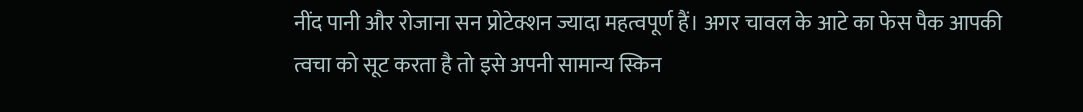नींद पानी और रोजाना सन प्रोटेक्शन ज्यादा महत्वपूर्ण हैं। अगर चावल के आटे का फेस पैक आपकी त्वचा को सूट करता है तो इसे अपनी सामान्य स्किन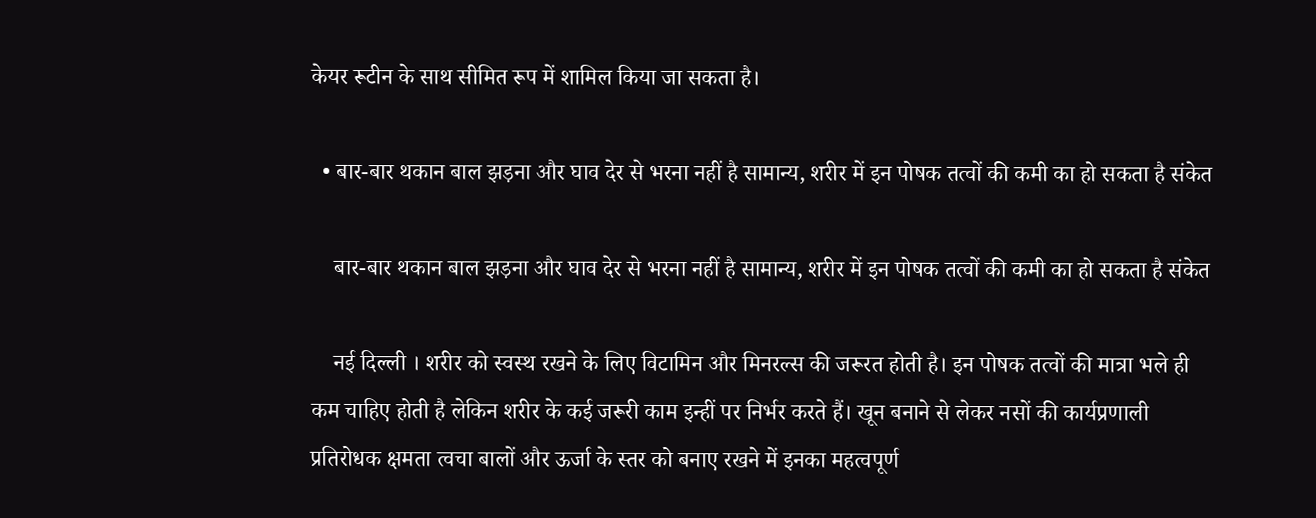केयर रूटीन के साथ सीमित रूप में शामिल किया जा सकता है।

  • बार-बार थकान बाल झड़ना और घाव देर से भरना नहीं है सामान्य, शरीर में इन पोषक तत्वों की कमी का हो सकता है संकेत

    बार-बार थकान बाल झड़ना और घाव देर से भरना नहीं है सामान्य, शरीर में इन पोषक तत्वों की कमी का हो सकता है संकेत

    नई दिल्ली । शरीर को स्वस्थ रखने के लिए विटामिन और मिनरल्स की जरूरत होती है। इन पोषक तत्वों की मात्रा भले ही कम चाहिए होती है लेकिन शरीर के कई जरूरी काम इन्हीं पर निर्भर करते हैं। खून बनाने से लेकर नसों की कार्यप्रणाली प्रतिरोधक क्षमता त्वचा बालों और ऊर्जा के स्तर को बनाए रखने में इनका महत्वपूर्ण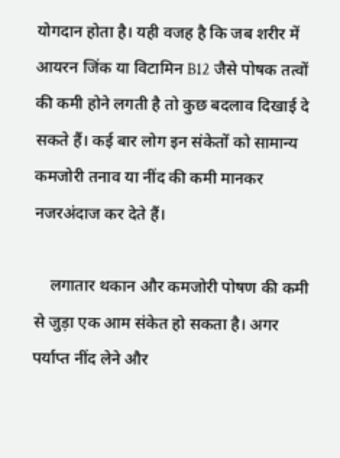योगदान होता है। यही वजह है कि जब शरीर में आयरन जिंक या विटामिन B12 जैसे पोषक तत्वों की कमी होने लगती है तो कुछ बदलाव दिखाई दे सकते हैं। कई बार लोग इन संकेतों को सामान्य कमजोरी तनाव या नींद की कमी मानकर नजरअंदाज कर देते हैं।

    लगातार थकान और कमजोरी पोषण की कमी से जुड़ा एक आम संकेत हो सकता है। अगर पर्याप्त नींद लेने और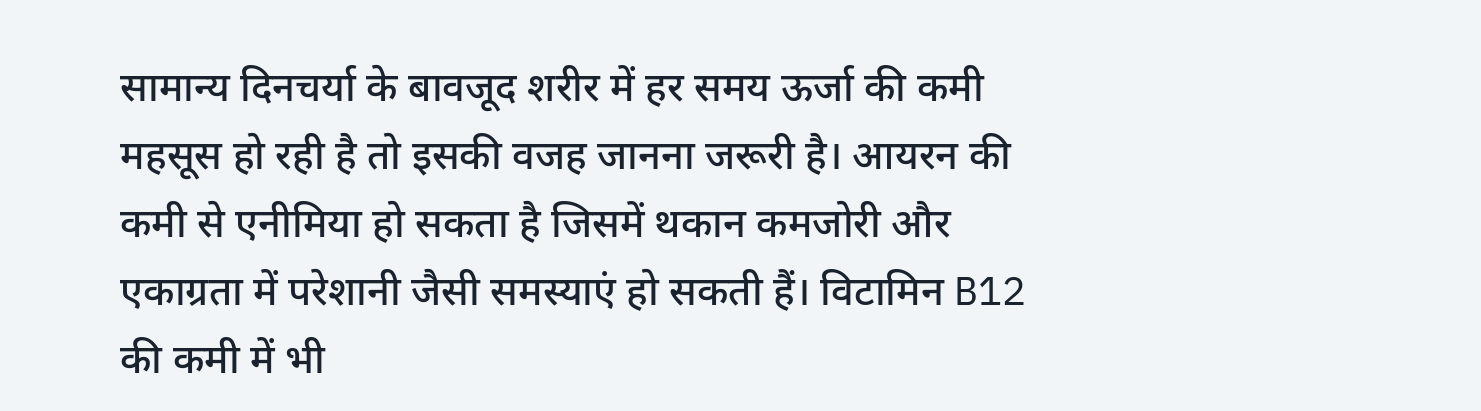सामान्य दिनचर्या के बावजूद शरीर में हर समय ऊर्जा की कमी महसूस हो रही है तो इसकी वजह जानना जरूरी है। आयरन की कमी से एनीमिया हो सकता है जिसमें थकान कमजोरी और एकाग्रता में परेशानी जैसी समस्याएं हो सकती हैं। विटामिन B12 की कमी में भी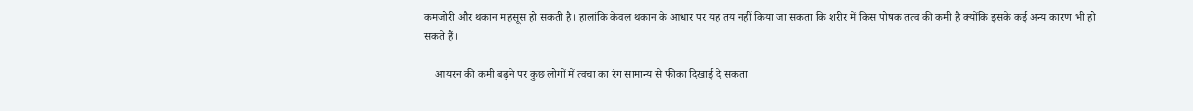कमजोरी और थकान महसूस हो सकती है। हालांकि केवल थकान के आधार पर यह तय नहीं किया जा सकता कि शरीर में किस पोषक तत्व की कमी है क्योंकि इसके कई अन्य कारण भी हो सकते हैं।

    आयरन की कमी बढ़ने पर कुछ लोगों में त्वचा का रंग सामान्य से फीका दिखाई दे सकता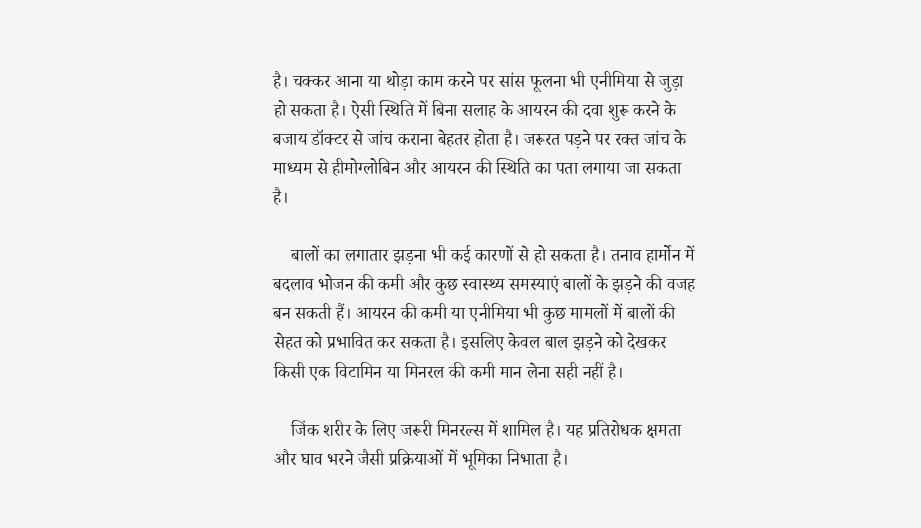है। चक्कर आना या थोड़ा काम करने पर सांस फूलना भी एनीमिया से जुड़ा हो सकता है। ऐसी स्थिति में बिना सलाह के आयरन की दवा शुरू करने के बजाय डॉक्टर से जांच कराना बेहतर होता है। जरूरत पड़ने पर रक्त जांच के माध्यम से हीमोग्लोबिन और आयरन की स्थिति का पता लगाया जा सकता है।

    बालों का लगातार झड़ना भी कई कारणों से हो सकता है। तनाव हार्मोन में बदलाव भोजन की कमी और कुछ स्वास्थ्य समस्याएं बालों के झड़ने की वजह बन सकती हैं। आयरन की कमी या एनीमिया भी कुछ मामलों में बालों की सेहत को प्रभावित कर सकता है। इसलिए केवल बाल झड़ने को देखकर किसी एक विटामिन या मिनरल की कमी मान लेना सही नहीं है।

    जिंक शरीर के लिए जरूरी मिनरल्स में शामिल है। यह प्रतिरोधक क्षमता और घाव भरने जैसी प्रक्रियाओं में भूमिका निभाता है।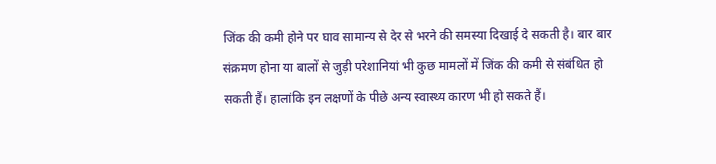जिंक की कमी होने पर घाव सामान्य से देर से भरने की समस्या दिखाई दे सकती है। बार बार संक्रमण होना या बालों से जुड़ी परेशानियां भी कुछ मामलों में जिंक की कमी से संबंधित हो सकती हैं। हालांकि इन लक्षणों के पीछे अन्य स्वास्थ्य कारण भी हो सकते हैं।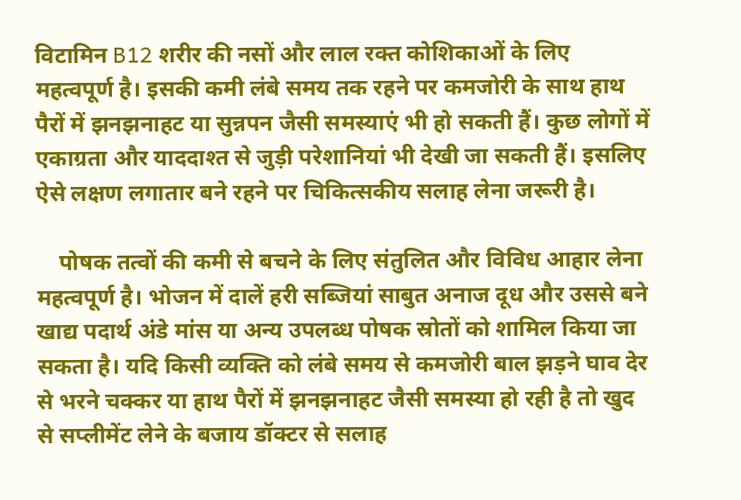विटामिन B12 शरीर की नसों और लाल रक्त कोशिकाओं के लिए महत्वपूर्ण है। इसकी कमी लंबे समय तक रहने पर कमजोरी के साथ हाथ पैरों में झनझनाहट या सुन्नपन जैसी समस्याएं भी हो सकती हैं। कुछ लोगों में एकाग्रता और याददाश्त से जुड़ी परेशानियां भी देखी जा सकती हैं। इसलिए ऐसे लक्षण लगातार बने रहने पर चिकित्सकीय सलाह लेना जरूरी है।

    पोषक तत्वों की कमी से बचने के लिए संतुलित और विविध आहार लेना महत्वपूर्ण है। भोजन में दालें हरी सब्जियां साबुत अनाज दूध और उससे बने खाद्य पदार्थ अंडे मांस या अन्य उपलब्ध पोषक स्रोतों को शामिल किया जा सकता है। यदि किसी व्यक्ति को लंबे समय से कमजोरी बाल झड़ने घाव देर से भरने चक्कर या हाथ पैरों में झनझनाहट जैसी समस्या हो रही है तो खुद से सप्लीमेंट लेने के बजाय डॉक्टर से सलाह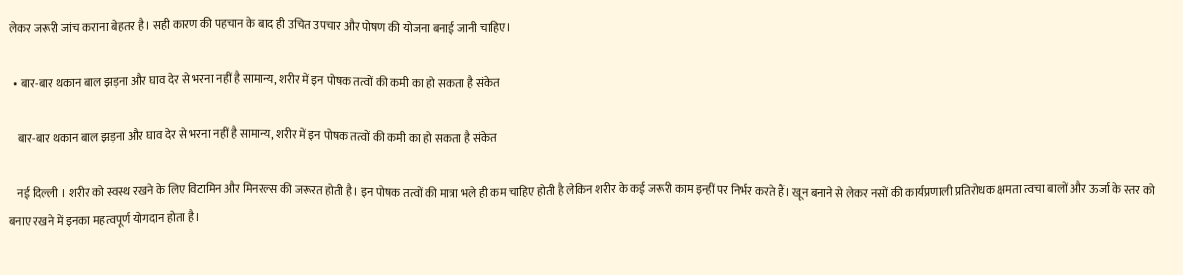लेकर जरूरी जांच कराना बेहतर है। सही कारण की पहचान के बाद ही उचित उपचार और पोषण की योजना बनाई जानी चाहिए।

  • बार-बार थकान बाल झड़ना और घाव देर से भरना नहीं है सामान्य, शरीर में इन पोषक तत्वों की कमी का हो सकता है संकेत

    बार-बार थकान बाल झड़ना और घाव देर से भरना नहीं है सामान्य, शरीर में इन पोषक तत्वों की कमी का हो सकता है संकेत

    नई दिल्ली । शरीर को स्वस्थ रखने के लिए विटामिन और मिनरल्स की जरूरत होती है। इन पोषक तत्वों की मात्रा भले ही कम चाहिए होती है लेकिन शरीर के कई जरूरी काम इन्हीं पर निर्भर करते हैं। खून बनाने से लेकर नसों की कार्यप्रणाली प्रतिरोधक क्षमता त्वचा बालों और ऊर्जा के स्तर को बनाए रखने में इनका महत्वपूर्ण योगदान होता है।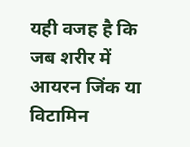यही वजह है कि जब शरीर में आयरन जिंक या विटामिन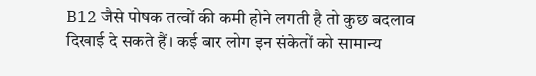B12 जैसे पोषक तत्वों की कमी होने लगती है तो कुछ बदलाव दिखाई दे सकते हैं। कई बार लोग इन संकेतों को सामान्य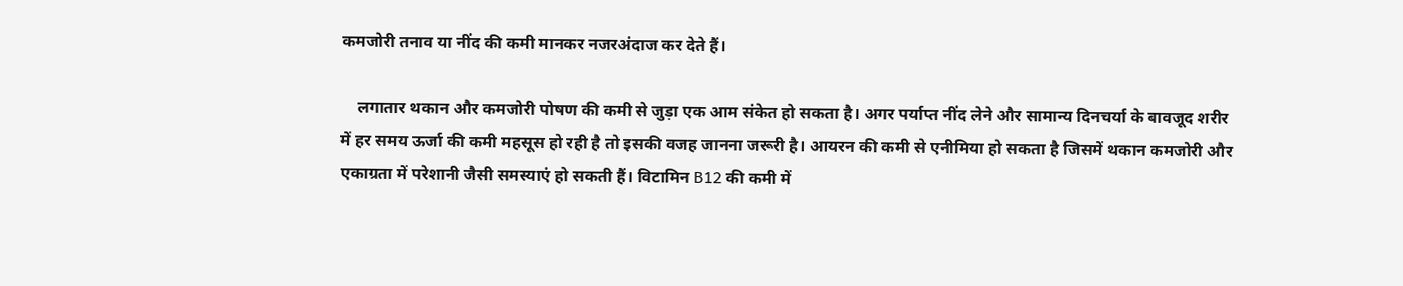कमजोरी तनाव या नींद की कमी मानकर नजरअंदाज कर देते हैं।

    लगातार थकान और कमजोरी पोषण की कमी से जुड़ा एक आम संकेत हो सकता है। अगर पर्याप्त नींद लेने और सामान्य दिनचर्या के बावजूद शरीर में हर समय ऊर्जा की कमी महसूस हो रही है तो इसकी वजह जानना जरूरी है। आयरन की कमी से एनीमिया हो सकता है जिसमें थकान कमजोरी और एकाग्रता में परेशानी जैसी समस्याएं हो सकती हैं। विटामिन B12 की कमी में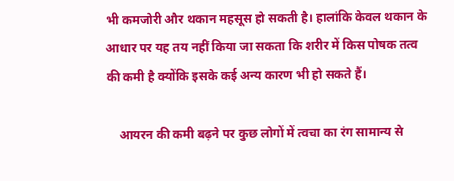भी कमजोरी और थकान महसूस हो सकती है। हालांकि केवल थकान के आधार पर यह तय नहीं किया जा सकता कि शरीर में किस पोषक तत्व की कमी है क्योंकि इसके कई अन्य कारण भी हो सकते हैं।

    आयरन की कमी बढ़ने पर कुछ लोगों में त्वचा का रंग सामान्य से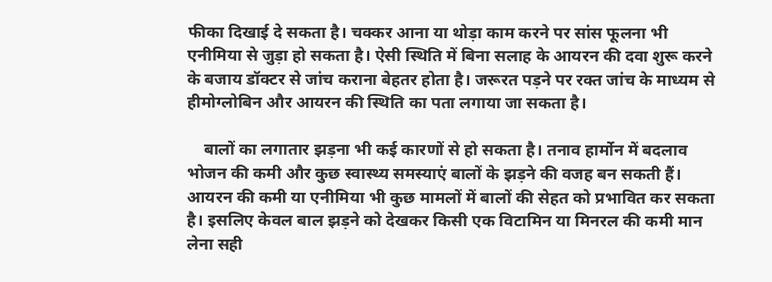फीका दिखाई दे सकता है। चक्कर आना या थोड़ा काम करने पर सांस फूलना भी एनीमिया से जुड़ा हो सकता है। ऐसी स्थिति में बिना सलाह के आयरन की दवा शुरू करने के बजाय डॉक्टर से जांच कराना बेहतर होता है। जरूरत पड़ने पर रक्त जांच के माध्यम से हीमोग्लोबिन और आयरन की स्थिति का पता लगाया जा सकता है।

    बालों का लगातार झड़ना भी कई कारणों से हो सकता है। तनाव हार्मोन में बदलाव भोजन की कमी और कुछ स्वास्थ्य समस्याएं बालों के झड़ने की वजह बन सकती हैं। आयरन की कमी या एनीमिया भी कुछ मामलों में बालों की सेहत को प्रभावित कर सकता है। इसलिए केवल बाल झड़ने को देखकर किसी एक विटामिन या मिनरल की कमी मान लेना सही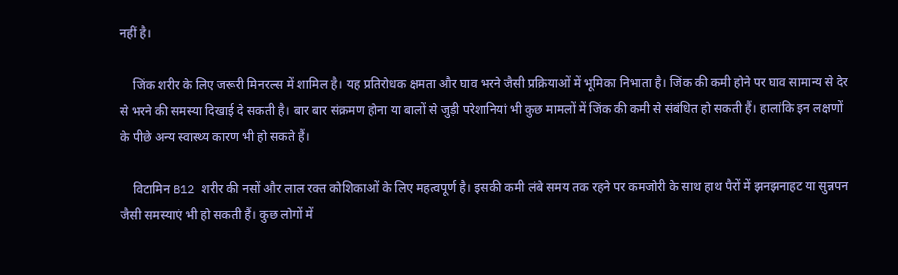नहीं है।

    जिंक शरीर के लिए जरूरी मिनरल्स में शामिल है। यह प्रतिरोधक क्षमता और घाव भरने जैसी प्रक्रियाओं में भूमिका निभाता है। जिंक की कमी होने पर घाव सामान्य से देर से भरने की समस्या दिखाई दे सकती है। बार बार संक्रमण होना या बालों से जुड़ी परेशानियां भी कुछ मामलों में जिंक की कमी से संबंधित हो सकती हैं। हालांकि इन लक्षणों के पीछे अन्य स्वास्थ्य कारण भी हो सकते हैं।

    विटामिन B12 शरीर की नसों और लाल रक्त कोशिकाओं के लिए महत्वपूर्ण है। इसकी कमी लंबे समय तक रहने पर कमजोरी के साथ हाथ पैरों में झनझनाहट या सुन्नपन जैसी समस्याएं भी हो सकती हैं। कुछ लोगों में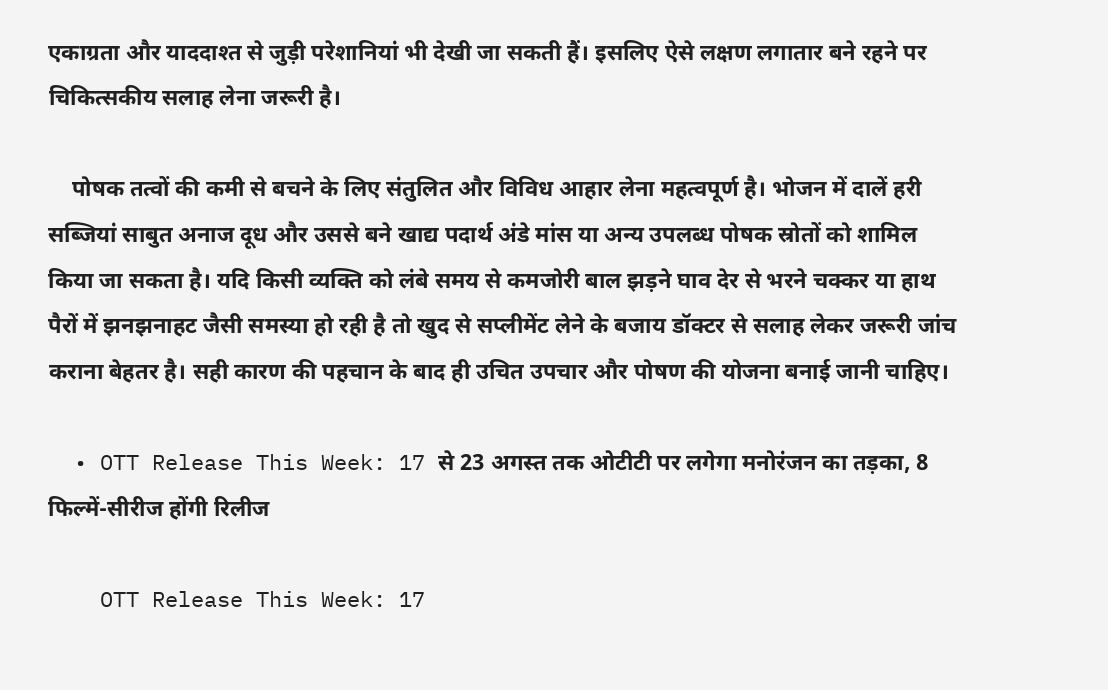एकाग्रता और याददाश्त से जुड़ी परेशानियां भी देखी जा सकती हैं। इसलिए ऐसे लक्षण लगातार बने रहने पर चिकित्सकीय सलाह लेना जरूरी है।

    पोषक तत्वों की कमी से बचने के लिए संतुलित और विविध आहार लेना महत्वपूर्ण है। भोजन में दालें हरी सब्जियां साबुत अनाज दूध और उससे बने खाद्य पदार्थ अंडे मांस या अन्य उपलब्ध पोषक स्रोतों को शामिल किया जा सकता है। यदि किसी व्यक्ति को लंबे समय से कमजोरी बाल झड़ने घाव देर से भरने चक्कर या हाथ पैरों में झनझनाहट जैसी समस्या हो रही है तो खुद से सप्लीमेंट लेने के बजाय डॉक्टर से सलाह लेकर जरूरी जांच कराना बेहतर है। सही कारण की पहचान के बाद ही उचित उपचार और पोषण की योजना बनाई जानी चाहिए।

  • OTT Release This Week: 17 से 23 अगस्त तक ओटीटी पर लगेगा मनोरंजन का तड़का, 8 फिल्में-सीरीज होंगी रिलीज

    OTT Release This Week: 17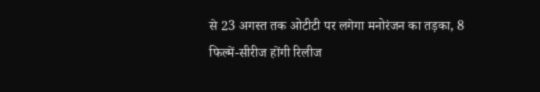से 23 अगस्त तक ओटीटी पर लगेगा मनोरंजन का तड़का, 8 फिल्में-सीरीज होंगी रिलीज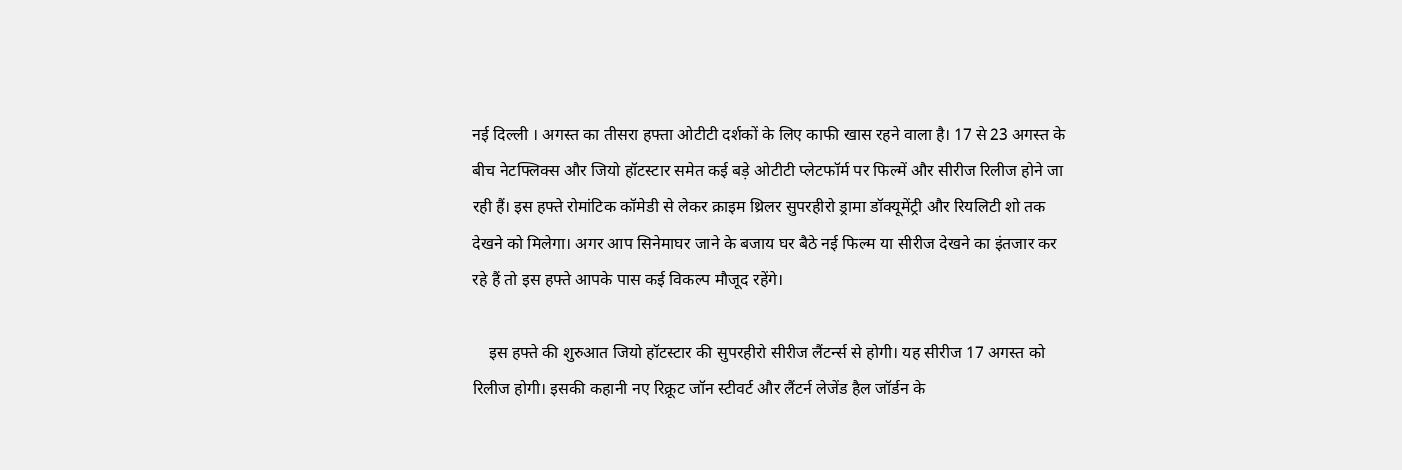नई दिल्ली । अगस्त का तीसरा हफ्ता ओटीटी दर्शकों के लिए काफी खास रहने वाला है। 17 से 23 अगस्त के बीच नेटफ्लिक्स और जियो हॉटस्टार समेत कई बड़े ओटीटी प्लेटफॉर्म पर फिल्में और सीरीज रिलीज होने जा रही हैं। इस हफ्ते रोमांटिक कॉमेडी से लेकर क्राइम थ्रिलर सुपरहीरो ड्रामा डॉक्यूमेंट्री और रियलिटी शो तक देखने को मिलेगा। अगर आप सिनेमाघर जाने के बजाय घर बैठे नई फिल्म या सीरीज देखने का इंतजार कर रहे हैं तो इस हफ्ते आपके पास कई विकल्प मौजूद रहेंगे।

    इस हफ्ते की शुरुआत जियो हॉटस्टार की सुपरहीरो सीरीज लैंटर्न्स से होगी। यह सीरीज 17 अगस्त को रिलीज होगी। इसकी कहानी नए रिक्रूट जॉन स्टीवर्ट और लैंटर्न लेजेंड हैल जॉर्डन के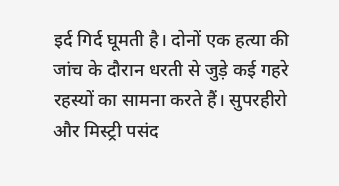इर्द गिर्द घूमती है। दोनों एक हत्या की जांच के दौरान धरती से जुड़े कई गहरे रहस्यों का सामना करते हैं। सुपरहीरो और मिस्ट्री पसंद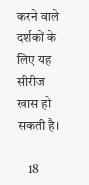करने वाले दर्शकों के लिए यह सीरीज खास हो सकती है।

    18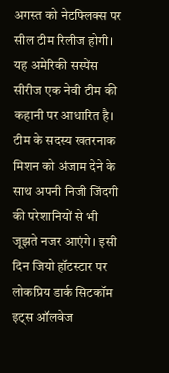अगस्त को नेटफ्लिक्स पर सील टीम रिलीज होगी। यह अमेरिकी सस्पेंस सीरीज एक नेवी टीम की कहानी पर आधारित है। टीम के सदस्य खतरनाक मिशन को अंजाम देने के साथ अपनी निजी जिंदगी की परेशानियों से भी जूझते नजर आएंगे। इसी दिन जियो हॉटस्टार पर लोकप्रिय डार्क सिटकॉम इट्स ऑलवेज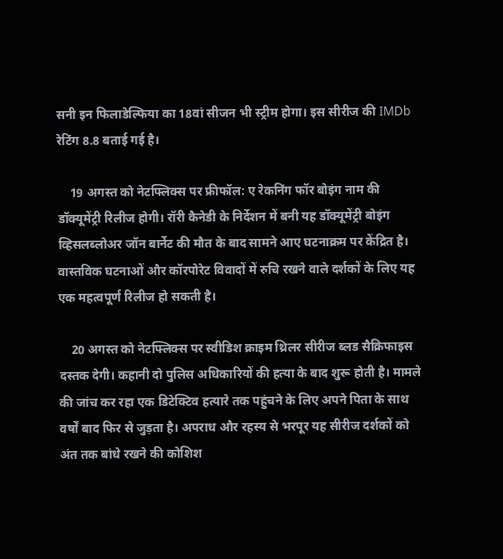सनी इन फिलाडेल्फिया का 18वां सीजन भी स्ट्रीम होगा। इस सीरीज की IMDb रेटिंग 8.8 बताई गई है।

    19 अगस्त को नेटफ्लिक्स पर फ्रीफॉल: ए रेकनिंग फॉर बोइंग नाम की डॉक्यूमेंट्री रिलीज होगी। रॉरी कैनेडी के निर्देशन में बनी यह डॉक्यूमेंट्री बोइंग व्हिसलब्लोअर जॉन बार्नेट की मौत के बाद सामने आए घटनाक्रम पर केंद्रित है। वास्तविक घटनाओं और कॉरपोरेट विवादों में रुचि रखने वाले दर्शकों के लिए यह एक महत्वपूर्ण रिलीज हो सकती है।

    20 अगस्त को नेटफ्लिक्स पर स्वीडिश क्राइम थ्रिलर सीरीज ब्लड सैक्रिफाइस दस्तक देगी। कहानी दो पुलिस अधिकारियों की हत्या के बाद शुरू होती है। मामले की जांच कर रहा एक डिटेक्टिव हत्यारे तक पहुंचने के लिए अपने पिता के साथ वर्षों बाद फिर से जुड़ता है। अपराध और रहस्य से भरपूर यह सीरीज दर्शकों को अंत तक बांधे रखने की कोशिश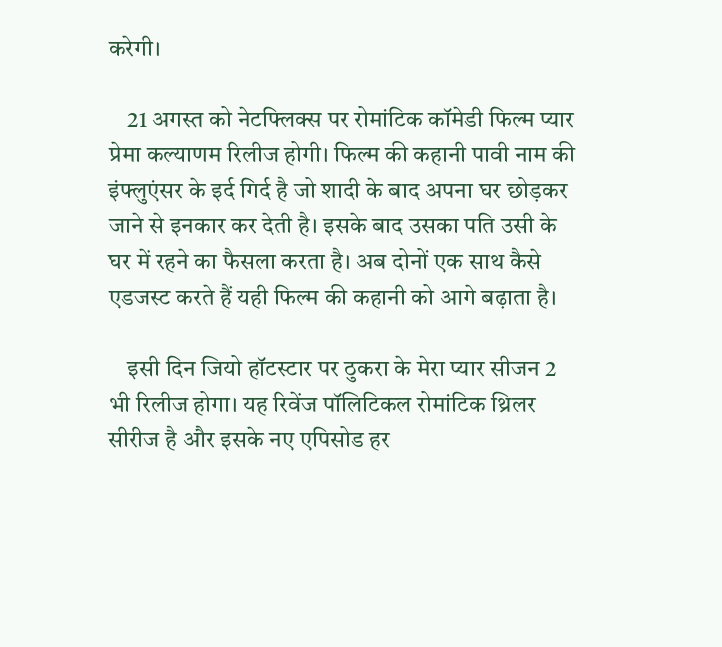करेगी।

    21 अगस्त को नेटफ्लिक्स पर रोमांटिक कॉमेडी फिल्म प्यार प्रेमा कल्याणम रिलीज होगी। फिल्म की कहानी पावी नाम की इंफ्लुएंसर के इर्द गिर्द है जो शादी के बाद अपना घर छोड़कर जाने से इनकार कर देती है। इसके बाद उसका पति उसी के घर में रहने का फैसला करता है। अब दोनों एक साथ कैसे एडजस्ट करते हैं यही फिल्म की कहानी को आगे बढ़ाता है।

    इसी दिन जियो हॉटस्टार पर ठुकरा के मेरा प्यार सीजन 2 भी रिलीज होगा। यह रिवेंज पॉलिटिकल रोमांटिक थ्रिलर सीरीज है और इसके नए एपिसोड हर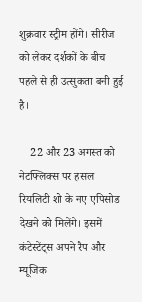शुक्रवार स्ट्रीम होंगे। सीरीज को लेकर दर्शकों के बीच पहले से ही उत्सुकता बनी हुई है।

    22 और 23 अगस्त को नेटफ्लिक्स पर हसल रियलिटी शो के नए एपिसोड देखने को मिलेंगे। इसमें कंटेस्टेंट्स अपने रैप और म्यूजिक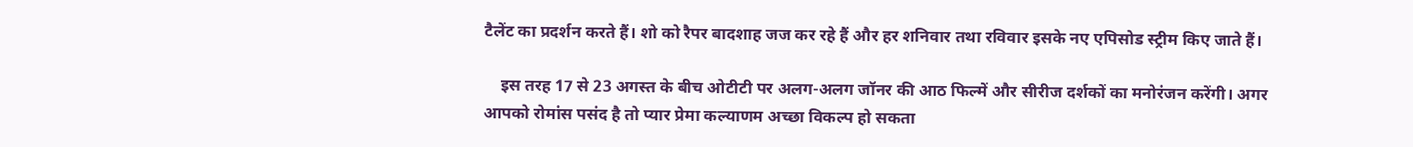टैलेंट का प्रदर्शन करते हैं। शो को रैपर बादशाह जज कर रहे हैं और हर शनिवार तथा रविवार इसके नए एपिसोड स्ट्रीम किए जाते हैं।

    इस तरह 17 से 23 अगस्त के बीच ओटीटी पर अलग-अलग जॉनर की आठ फिल्में और सीरीज दर्शकों का मनोरंजन करेंगी। अगर आपको रोमांस पसंद है तो प्यार प्रेमा कल्याणम अच्छा विकल्प हो सकता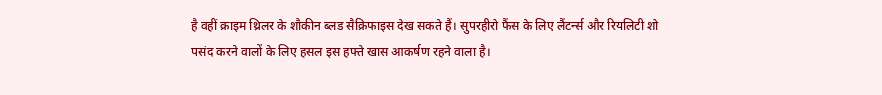है वहीं क्राइम थ्रिलर के शौकीन ब्लड सैक्रिफाइस देख सकते हैं। सुपरहीरो फैंस के लिए लैंटर्न्स और रियलिटी शो पसंद करने वालों के लिए हसल इस हफ्ते खास आकर्षण रहने वाला है।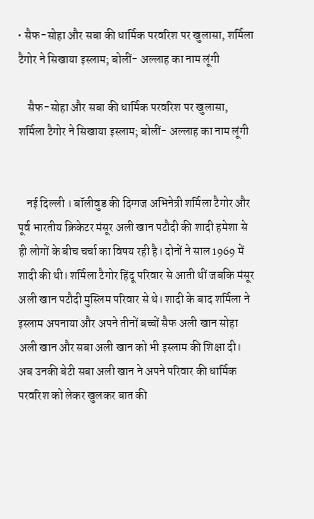• सैफ-सोहा और सबा की धार्मिक परवरिश पर खुलासा, शर्मिला टैगोर ने सिखाया इस्लाम; बोलीं- अल्लाह का नाम लूंगी

    सैफ-सोहा और सबा की धार्मिक परवरिश पर खुलासा, शर्मिला टैगोर ने सिखाया इस्लाम; बोलीं- अल्लाह का नाम लूंगी


    नई दिल्ली । बॉलीवुड की दिग्गज अभिनेत्री शर्मिला टैगोर और पूर्व भारतीय क्रिकेटर मंसूर अली खान पटौदी की शादी हमेशा से ही लोगों के बीच चर्चा का विषय रही है। दोनों ने साल 1969 में शादी की थी। शर्मिला टैगोर हिंदू परिवार से आती थीं जबकि मंसूर अली खान पटौदी मुस्लिम परिवार से थे। शादी के बाद शर्मिला ने इस्लाम अपनाया और अपने तीनों बच्चों सैफ अली खान सोहा अली खान और सबा अली खान को भी इस्लाम की शिक्षा दी। अब उनकी बेटी सबा अली खान ने अपने परिवार की धार्मिक परवरिश को लेकर खुलकर बात की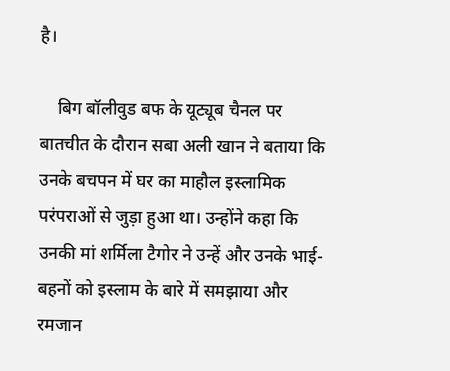है।

    बिग बॉलीवुड बफ के यूट्यूब चैनल पर बातचीत के दौरान सबा अली खान ने बताया कि उनके बचपन में घर का माहौल इस्लामिक परंपराओं से जुड़ा हुआ था। उन्होंने कहा कि उनकी मां शर्मिला टैगोर ने उन्हें और उनके भाई-बहनों को इस्लाम के बारे में समझाया और रमजान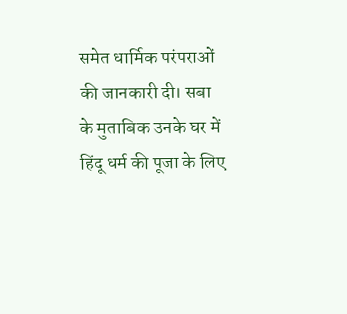समेत धार्मिक परंपराओं की जानकारी दी। सबा के मुताबिक उनके घर में हिंदू धर्म की पूजा के लिए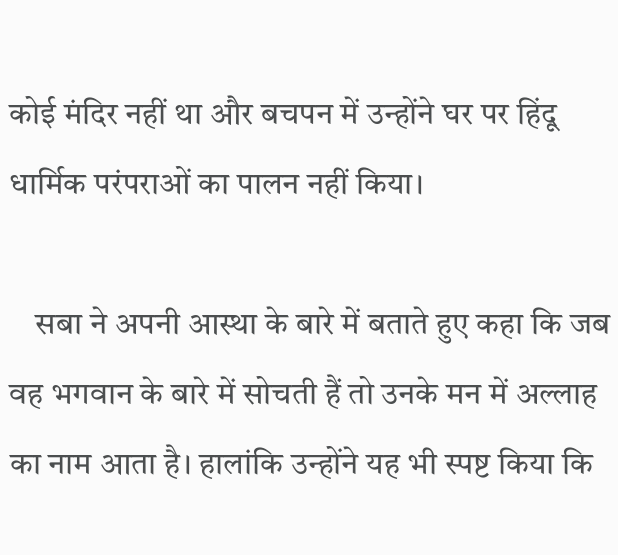कोई मंदिर नहीं था और बचपन में उन्होंने घर पर हिंदू धार्मिक परंपराओं का पालन नहीं किया।

    सबा ने अपनी आस्था के बारे में बताते हुए कहा कि जब वह भगवान के बारे में सोचती हैं तो उनके मन में अल्लाह का नाम आता है। हालांकि उन्होंने यह भी स्पष्ट किया कि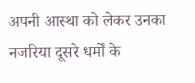अपनी आस्था को लेकर उनका नजरिया दूसरे धर्मों के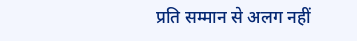प्रति सम्मान से अलग नहीं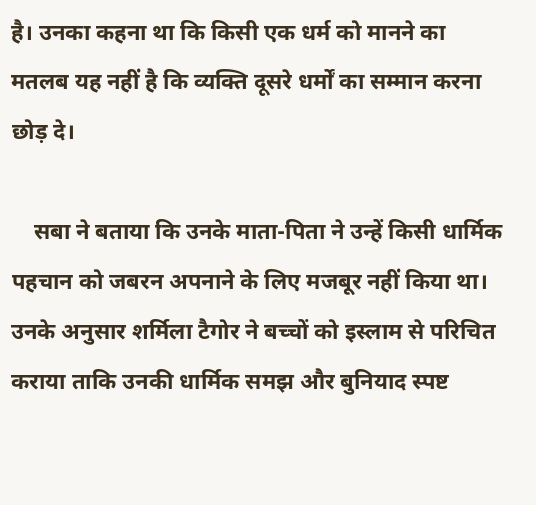है। उनका कहना था कि किसी एक धर्म को मानने का मतलब यह नहीं है कि व्यक्ति दूसरे धर्मों का सम्मान करना छोड़ दे।

    सबा ने बताया कि उनके माता-पिता ने उन्हें किसी धार्मिक पहचान को जबरन अपनाने के लिए मजबूर नहीं किया था। उनके अनुसार शर्मिला टैगोर ने बच्चों को इस्लाम से परिचित कराया ताकि उनकी धार्मिक समझ और बुनियाद स्पष्ट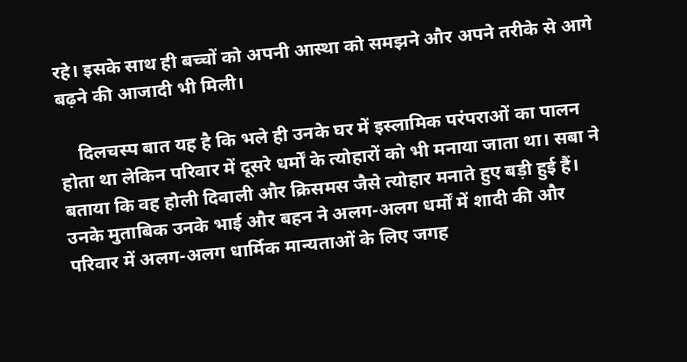रहे। इसके साथ ही बच्चों को अपनी आस्था को समझने और अपने तरीके से आगे बढ़ने की आजादी भी मिली।

    दिलचस्प बात यह है कि भले ही उनके घर में इस्लामिक परंपराओं का पालन होता था लेकिन परिवार में दूसरे धर्मों के त्योहारों को भी मनाया जाता था। सबा ने बताया कि वह होली दिवाली और क्रिसमस जैसे त्योहार मनाते हुए बड़ी हुई हैं। उनके मुताबिक उनके भाई और बहन ने अलग-अलग धर्मों में शादी की और परिवार में अलग-अलग धार्मिक मान्यताओं के लिए जगह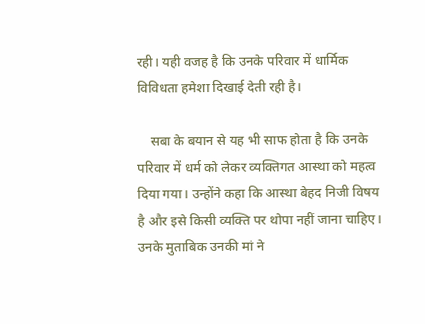रही। यही वजह है कि उनके परिवार में धार्मिक विविधता हमेशा दिखाई देती रही है।

    सबा के बयान से यह भी साफ होता है कि उनके परिवार में धर्म को लेकर व्यक्तिगत आस्था को महत्व दिया गया। उन्होंने कहा कि आस्था बेहद निजी विषय है और इसे किसी व्यक्ति पर थोपा नहीं जाना चाहिए। उनके मुताबिक उनकी मां ने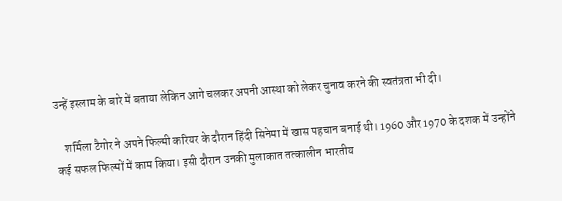उन्हें इस्लाम के बारे में बताया लेकिन आगे चलकर अपनी आस्था को लेकर चुनाव करने की स्वतंत्रता भी दी।

    शर्मिला टैगोर ने अपने फिल्मी करियर के दौरान हिंदी सिनेमा में खास पहचान बनाई थी। 1960 और 1970 के दशक में उन्होंने कई सफल फिल्मों में काम किया। इसी दौरान उनकी मुलाकात तत्कालीन भारतीय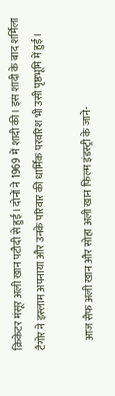क्रिकेटर मंसूर अली खान पटौदी से हुई। दोनों ने 1969 में शादी की। इस शादी के बाद शर्मिला टैगोर ने इस्लाम अपनाया और उनके परिवार की धार्मिक परवरिश भी उसी पृष्ठभूमि में हुई।

    आज सैफ अली खान और सोहा अली खान फिल्म इंडस्ट्री के जाने-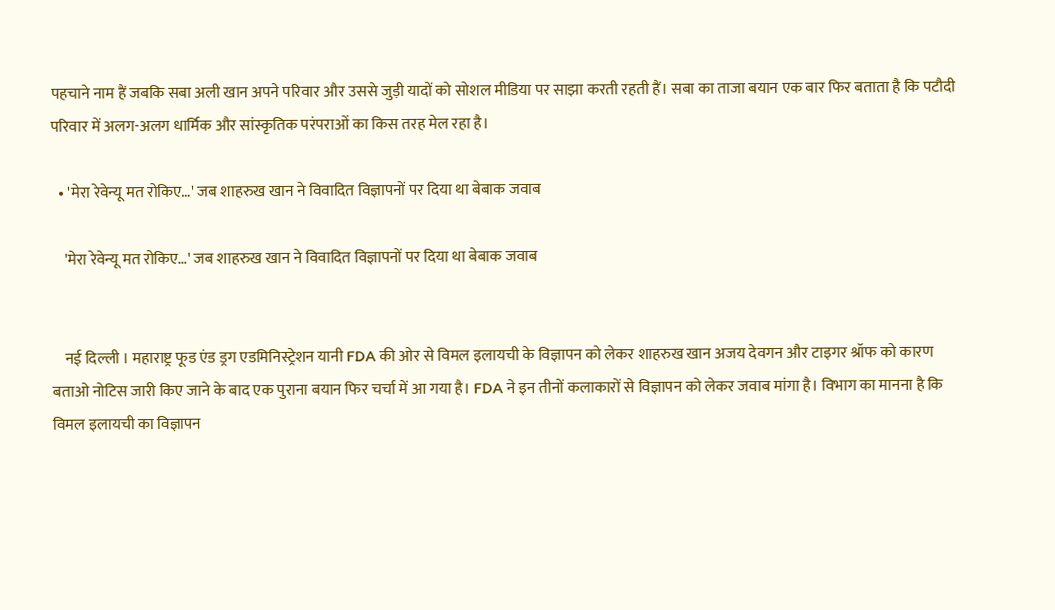पहचाने नाम हैं जबकि सबा अली खान अपने परिवार और उससे जुड़ी यादों को सोशल मीडिया पर साझा करती रहती हैं। सबा का ताजा बयान एक बार फिर बताता है कि पटौदी परिवार में अलग-अलग धार्मिक और सांस्कृतिक परंपराओं का किस तरह मेल रहा है।

  • 'मेरा रेवेन्यू मत रोकिए…' जब शाहरुख खान ने विवादित विज्ञापनों पर दिया था बेबाक जवाब

    'मेरा रेवेन्यू मत रोकिए…' जब शाहरुख खान ने विवादित विज्ञापनों पर दिया था बेबाक जवाब


    नई दिल्ली । महाराष्ट्र फूड एंड ड्रग एडमिनिस्ट्रेशन यानी FDA की ओर से विमल इलायची के विज्ञापन को लेकर शाहरुख खान अजय देवगन और टाइगर श्रॉफ को कारण बताओ नोटिस जारी किए जाने के बाद एक पुराना बयान फिर चर्चा में आ गया है। FDA ने इन तीनों कलाकारों से विज्ञापन को लेकर जवाब मांगा है। विभाग का मानना है कि विमल इलायची का विज्ञापन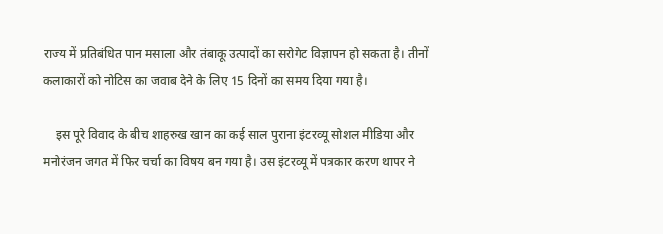राज्य में प्रतिबंधित पान मसाला और तंबाकू उत्पादों का सरोगेट विज्ञापन हो सकता है। तीनों कलाकारों को नोटिस का जवाब देने के लिए 15 दिनों का समय दिया गया है।

    इस पूरे विवाद के बीच शाहरुख खान का कई साल पुराना इंटरव्यू सोशल मीडिया और मनोरंजन जगत में फिर चर्चा का विषय बन गया है। उस इंटरव्यू में पत्रकार करण थापर ने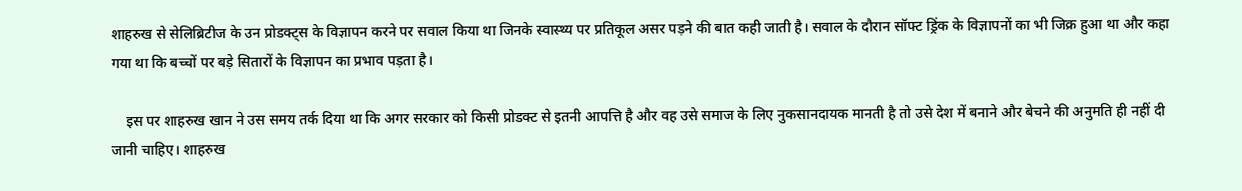शाहरुख से सेलिब्रिटीज के उन प्रोडक्ट्स के विज्ञापन करने पर सवाल किया था जिनके स्वास्थ्य पर प्रतिकूल असर पड़ने की बात कही जाती है। सवाल के दौरान सॉफ्ट ड्रिंक के विज्ञापनों का भी जिक्र हुआ था और कहा गया था कि बच्चों पर बड़े सितारों के विज्ञापन का प्रभाव पड़ता है।

    इस पर शाहरुख खान ने उस समय तर्क दिया था कि अगर सरकार को किसी प्रोडक्ट से इतनी आपत्ति है और वह उसे समाज के लिए नुकसानदायक मानती है तो उसे देश में बनाने और बेचने की अनुमति ही नहीं दी जानी चाहिए। शाहरुख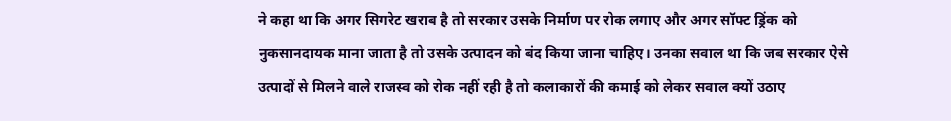ने कहा था कि अगर सिगरेट खराब है तो सरकार उसके निर्माण पर रोक लगाए और अगर सॉफ्ट ड्रिंक को नुकसानदायक माना जाता है तो उसके उत्पादन को बंद किया जाना चाहिए। उनका सवाल था कि जब सरकार ऐसे उत्पादों से मिलने वाले राजस्व को रोक नहीं रही है तो कलाकारों की कमाई को लेकर सवाल क्यों उठाए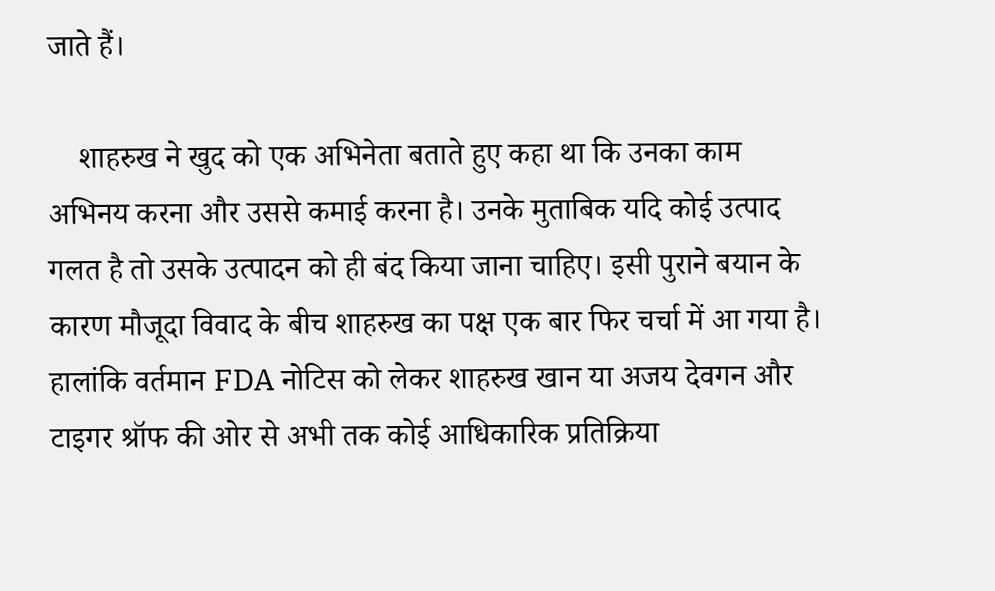जाते हैं।

    शाहरुख ने खुद को एक अभिनेता बताते हुए कहा था कि उनका काम अभिनय करना और उससे कमाई करना है। उनके मुताबिक यदि कोई उत्पाद गलत है तो उसके उत्पादन को ही बंद किया जाना चाहिए। इसी पुराने बयान के कारण मौजूदा विवाद के बीच शाहरुख का पक्ष एक बार फिर चर्चा में आ गया है। हालांकि वर्तमान FDA नोटिस को लेकर शाहरुख खान या अजय देवगन और टाइगर श्रॉफ की ओर से अभी तक कोई आधिकारिक प्रतिक्रिया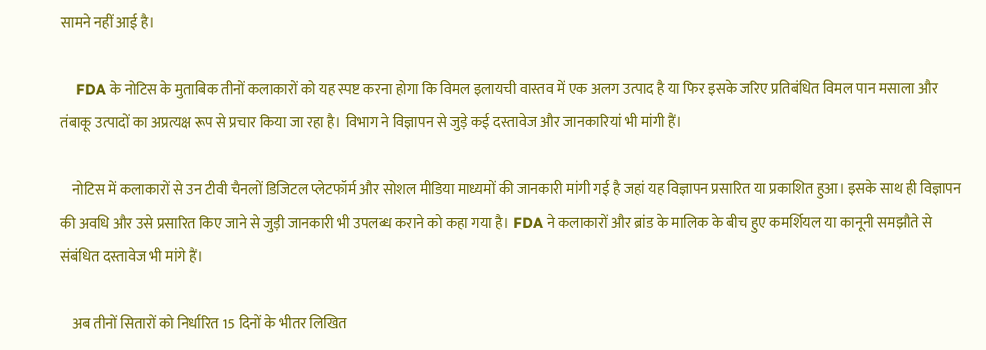सामने नहीं आई है।

    FDA के नोटिस के मुताबिक तीनों कलाकारों को यह स्पष्ट करना होगा कि विमल इलायची वास्तव में एक अलग उत्पाद है या फिर इसके जरिए प्रतिबंधित विमल पान मसाला और तंबाकू उत्पादों का अप्रत्यक्ष रूप से प्रचार किया जा रहा है। विभाग ने विज्ञापन से जुड़े कई दस्तावेज और जानकारियां भी मांगी हैं।

    नोटिस में कलाकारों से उन टीवी चैनलों डिजिटल प्लेटफॉर्म और सोशल मीडिया माध्यमों की जानकारी मांगी गई है जहां यह विज्ञापन प्रसारित या प्रकाशित हुआ। इसके साथ ही विज्ञापन की अवधि और उसे प्रसारित किए जाने से जुड़ी जानकारी भी उपलब्ध कराने को कहा गया है। FDA ने कलाकारों और ब्रांड के मालिक के बीच हुए कमर्शियल या कानूनी समझौते से संबंधित दस्तावेज भी मांगे हैं।

    अब तीनों सितारों को निर्धारित 15 दिनों के भीतर लिखित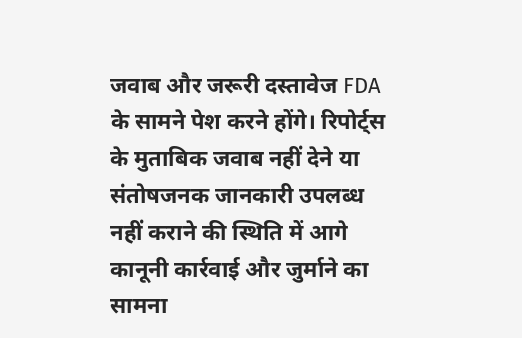जवाब और जरूरी दस्तावेज FDA के सामने पेश करने होंगे। रिपोर्ट्स के मुताबिक जवाब नहीं देने या संतोषजनक जानकारी उपलब्ध नहीं कराने की स्थिति में आगे कानूनी कार्रवाई और जुर्माने का सामना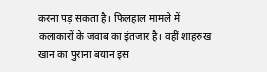करना पड़ सकता है। फिलहाल मामले में कलाकारों के जवाब का इंतजार है। वहीं शाहरुख खान का पुराना बयान इस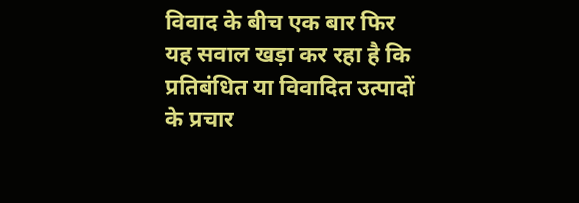विवाद के बीच एक बार फिर यह सवाल खड़ा कर रहा है कि प्रतिबंधित या विवादित उत्पादों के प्रचार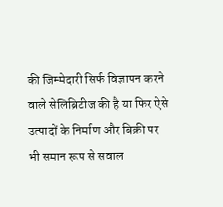की जिम्मेदारी सिर्फ विज्ञापन करने वाले सेलिब्रिटीज की है या फिर ऐसे उत्पादों के निर्माण और बिक्री पर भी समान रूप से सवाल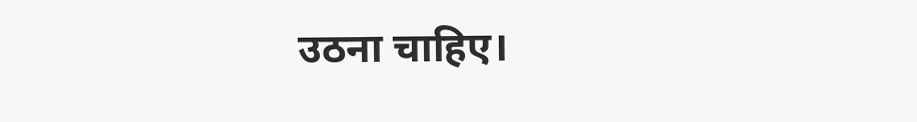उठना चाहिए।